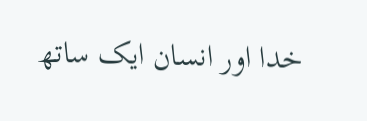خدا اور انسان ایک ساتھ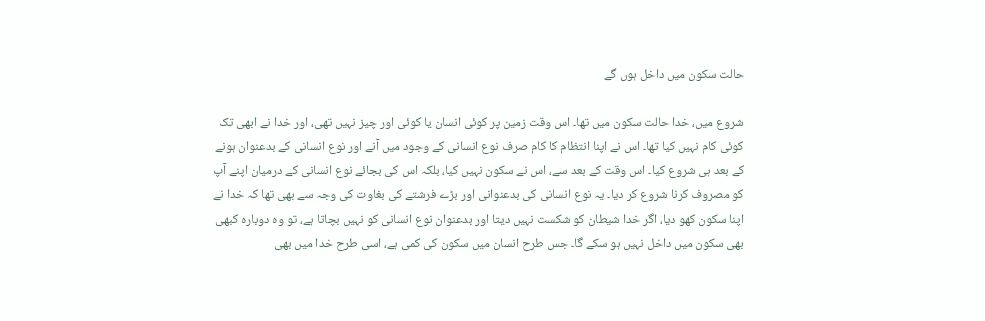حالت سکون میں داخل ہوں گے

شروع میں، خدا حالت سکون میں تھا۔ اس وقت زمین پر کوئی انسان یا کوئی اور چیز نہیں تھی، اور خدا نے ابھی تک کوئی کام نہیں کیا تھا۔ اس نے اپنا انتظام کا کام صرف نوع انسانی کے وجود میں آنے اور نوع انسانی کے بدعنوان ہونے کے بعد ہی شروع کیا۔ اس وقت کے بعد سے، اس نے سکون نہیں کیا، بلکہ اس کی بجائے نوع انسانی کے درمیان اپنے آپ کو مصروف کرنا شروع کر دیا۔ یہ نوع انسانی کی بدعنوانی اور بڑے فرشتے کی بغاوت کی وجہ سے بھی تھا کہ خدا نے اپنا سکون کھو دیا، اگر خدا شیطان کو شکست نہیں دیتا اور بدعنوان نوع انسانی کو نہیں بچاتا ہے، تو وہ دوبارہ کبھی بھی سکون میں داخل نہیں ہو سکے گا۔ جس طرح انسان میں سکون کی کمی ہے، اسی طرح خدا میں بھی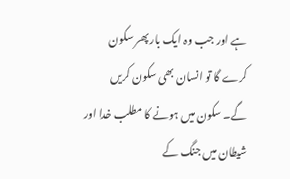ہے اور جب وہ ایک بار پھر سکون کرے گا تو انسان بھی سکون کریں گے۔ سکون میں ہونے کا مطلب خدا اور شیطان میں جنگ کے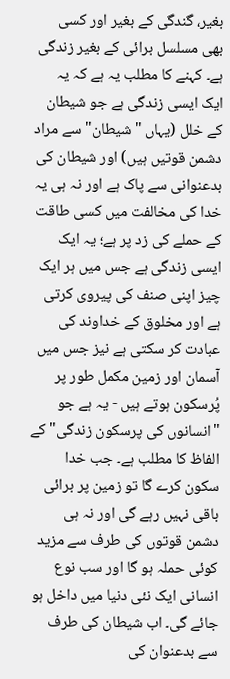بغیر، گندگی کے بغیر اور کسی بھی مسلسل برائی کے بغیر زندگی ہے۔ کہنے کا مطلب یہ ہے کہ یہ ایک ایسی زندگی ہے جو شیطان کے خلل (یہاں "شیطان" سے مراد دشمن قوتیں ہیں) اور شیطان کی بدعنوانی سے پاک ہے اور نہ ہی یہ خدا کی مخالفت میں کسی طاقت کے حملے کی زد پر ہے؛ یہ ایک ایسی زندگی ہے جس میں ہر ایک چیز اپنی صنف کی پیروی کرتی ہے اور مخلوق کے خداوند کی عبادت کر سکتی ہے نیز جس میں آسمان اور زمین مکمل طور پر پُرسکون ہوتے ہیں - یہ ہے جو "انسانوں کی پرسکون زندگی" کے الفاظ کا مطلب ہے۔ جب خدا سکون کرے گا تو زمین پر برائی باقی نہیں رہے گی اور نہ ہی دشمن قوتوں کی طرف سے مزید کوئی حملہ ہو گا اور سب نوع انسانی ایک نئی دنیا میں داخل ہو جائے گی۔ اب شیطان کی طرف سے بدعنوان کی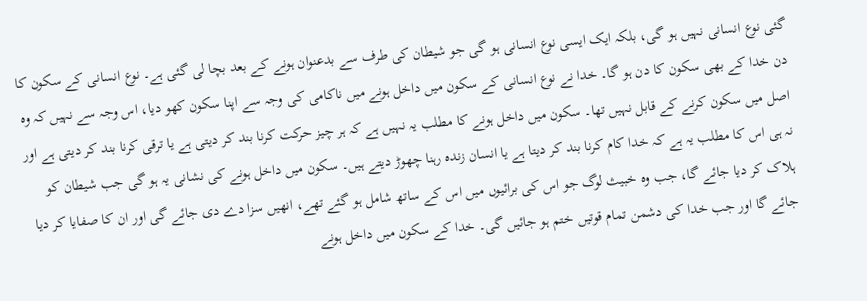گئی نوع انسانی نہیں ہو گی، بلکہ ایک ایسی نوع انسانی ہو گی جو شیطان کی طرف سے بدعنوان ہونے کے بعد بچا لی گئی ہے۔ نوع انسانی کے سکون کا دن خدا کے بھی سکون کا دن ہو گا۔ خدا نے نوع انسانی کے سکون میں داخل ہونے میں ناکامی کی وجہ سے اپنا سکون کھو دیا، اس وجہ سے نہیں کہ وہ اصل میں سکون کرنے کے قابل نہیں تھا۔ سکون میں داخل ہونے کا مطلب یہ نہیں ہے کہ ہر چیز حرکت کرنا بند کر دیتی ہے یا ترقی کرنا بند کر دیتی ہے اور نہ ہی اس کا مطلب یہ ہے کہ خدا کام کرنا بند کر دیتا ہے یا انسان زندہ رہنا چھوڑ دیتے ہیں۔ سکون میں داخل ہونے کی نشانی یہ ہو گی جب شیطان کو ہلاک کر دیا جائے گا، جب وہ خبیث لوگ جو اس کی برائیوں میں اس کے ساتھ شامل ہو گئے تھے، انھیں سزا دے دی جائے گی اور ان کا صفایا کر دیا جائے گا اور جب خدا کی دشمن تمام قوتیں ختم ہو جائیں گی۔ خدا کے سکون میں داخل ہونے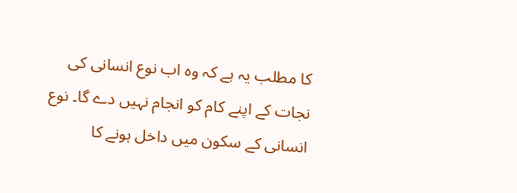کا مطلب یہ ہے کہ وہ اب نوع انسانی کی نجات کے اپنے کام کو انجام نہیں دے گا۔ نوع انسانی کے سکون میں داخل ہونے کا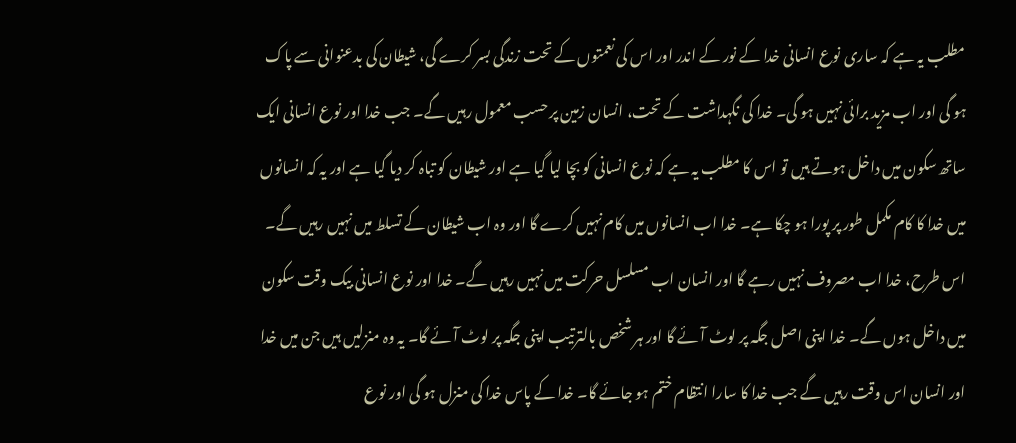مطلب یہ ہے کہ ساری نوع انسانی خدا کے نور کے اندر اور اس کی نعمتوں کے تحت زندگی بسر کرے گی، شیطان کی بدعنوانی سے پاک ہو گی اور اب مزید برائی نہیں ہو گی۔ خدا کی نگہداشت کے تحت، انسان زمین پر حسب معمول رہیں گے۔ جب خدا اور نوع انسانی ایک ساتھ سکون میں داخل ہوتے ہیں تو اس کا مطلب یہ ہے کہ نوع انسانی کو بچا لیا گیا ہے اور شیطان کو تباہ کر دیا گیا ہے اور یہ کہ انسانوں میں خدا کا کام مکمل طور پر پورا ہو چکا ہے۔ خدا اب انسانوں میں کام نہیں کرے گا اور وہ اب شیطان کے تسلط میں نہیں رہیں گے۔ اس طرح، خدا اب مصروف نہیں رہے گا اور انسان اب مسلسل حرکت میں نہیں رہیں گے۔ خدا اور نوع انسانی بیک وقت سکون میں داخل ہوں گے۔ خدا اپنی اصل جگہ پر لوٹ آئے گا اور ہر شخص بالترتیب اپنی جگہ پر لوٹ آئے گا۔ یہ وہ منزلیں ہیں جن میں خدا اور انسان اس وقت رہیں گے جب خدا کا سارا انتظام ختم ہو جائے گا۔ خدا کے پاس خدا کی منزل ہو گی اور نوع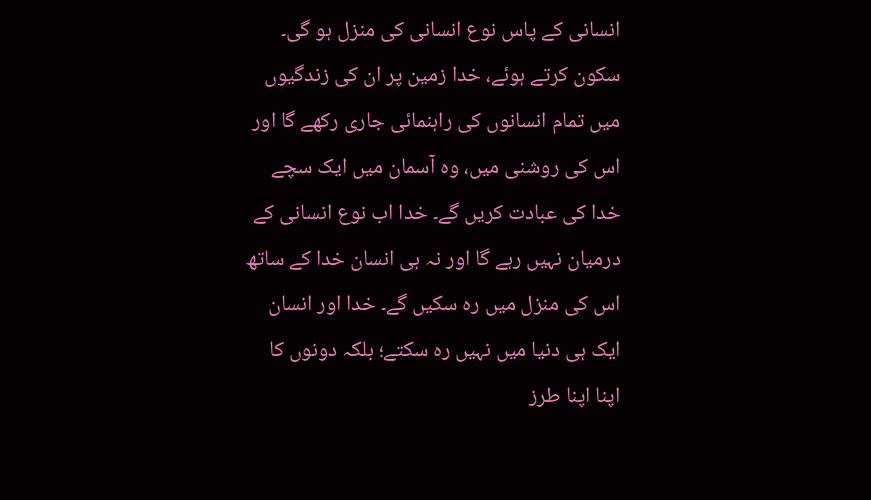انسانی کے پاس نوع انسانی کی منزل ہو گی۔ سکون کرتے ہوئے، خدا زمین پر ان کی زندگیوں میں تمام انسانوں کی راہنمائی جاری رکھے گا اور اس کی روشنی میں، وہ آسمان میں ایک سچے خدا کی عبادت کریں گے۔ خدا اب نوع انسانی کے درمیان نہیں رہے گا اور نہ ہی انسان خدا کے ساتھ اس کی منزل میں رہ سکیں گے۔ خدا اور انسان ایک ہی دنیا میں نہیں رہ سکتے؛ بلکہ دونوں کا اپنا اپنا طرز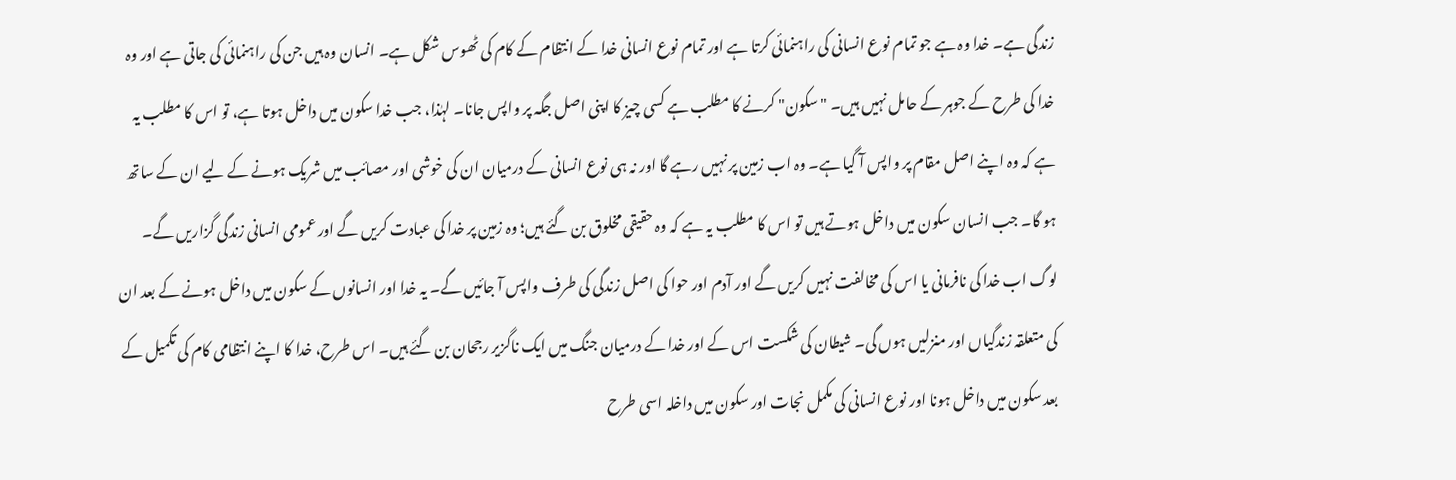زندگی ہے۔ خدا وہ ہے جو تمام نوع انسانی کی راہنمائی کرتا ہے اور تمام نوع انسانی خدا کے انتظام کے کام کی ٹھوس شکل ہے۔ انسان وہ ہیں جن کی راہنمائی کی جاتی ہے اور وہ خدا کی طرح کے جوہر کے حامل نہیں ہیں۔ "سکون" کرنے کا مطلب ہے کسی چیز کا اپنی اصل جگہ پر واپس جانا۔ لہٰذا، جب خدا سکون میں داخل ہوتا ہے، تو اس کا مطلب یہ ہے کہ وہ اپنے اصل مقام پر واپس آ گیا ہے۔ وہ اب زمین پر نہیں رہے گا اور نہ ہی نوع انسانی کے درمیان ان کی خوشی اور مصائب میں شریک ہونے کے لیے ان کے ساتھ ہو گا۔ جب انسان سکون میں داخل ہوتے ہیں تو اس کا مطلب یہ ہے کہ وہ حقیقی مخلوق بن گئے ہیں؛ وہ زمین پر خدا کی عبادت کریں گے اور عمومی انسانی زندگی گزاریں گے۔ لوگ اب خدا کی نافرمانی یا اس کی مخالفت نہیں کریں گے اور آدم اور حوا کی اصل زندگی کی طرف واپس آ جائیں گے۔ یہ خدا اور انسانوں کے سکون میں داخل ہونے کے بعد ان کی متعلقہ زندگیاں اور منزلیں ہوں گی۔ شیطان کی شکست اس کے اور خدا کے درمیان جنگ میں ایک ناگزیر رجحان بن گئے ہیں۔ اس طرح، خدا کا اپنے انتظامی کام کی تکمیل کے بعد سکون میں داخل ہونا اور نوع انسانی کی مکمل نجات اور سکون میں داخلہ اسی طرح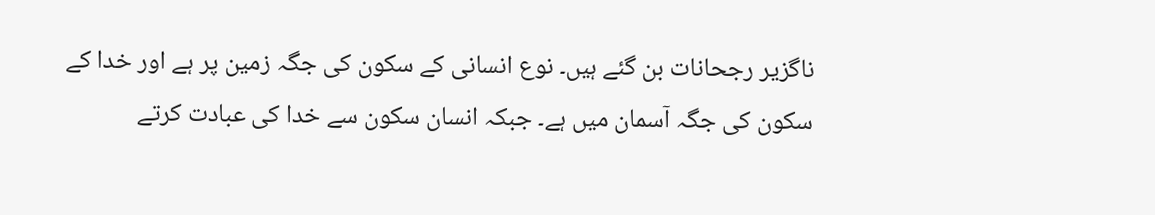ناگزیر رجحانات بن گئے ہیں۔ نوع انسانی کے سکون کی جگہ زمین پر ہے اور خدا کے سکون کی جگہ آسمان میں ہے۔ جبکہ انسان سکون سے خدا کی عبادت کرتے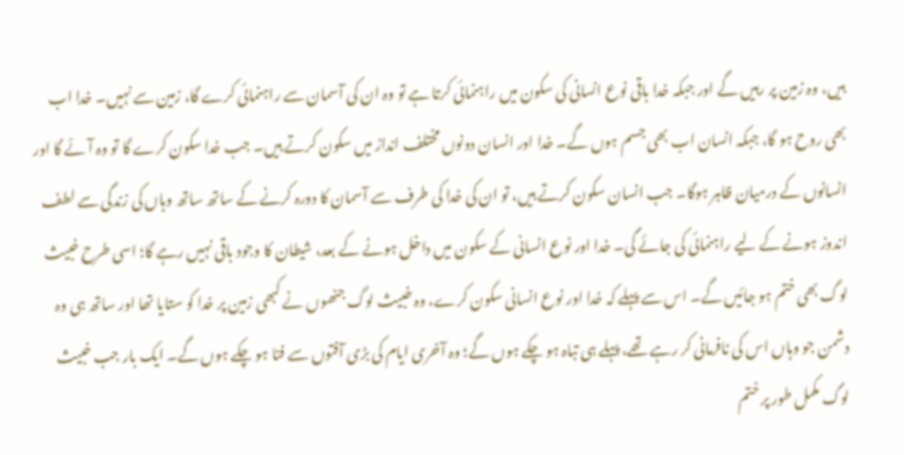ہیں، وہ زمین پر رہیں گے اور جبکہ خدا باقی نوع انسانی کی سکون میں راہنمائی کرتا ہے تو وہ ان کی آسمان سے راہنمائی کرے گا، زمین سے نہیں۔ خدا اب بھی روح ہو گا، جبکہ انسان اب بھی جسم ہوں گے۔ خدا اور انسان دونوں مختلف انداز میں سکون کرتے ہیں۔ جب خدا سکون کرے گا تو وہ آئے گا اور انسانوں کے درمیان ظاہر ہوگا۔ جب انسان سکون کرتے ہیں، تو ان کی خدا کی طرف سے آسمان کا دورہ کرنے کے ساتھ ساتھ وہاں کی زندگی سے لطف اندوز ہونے کے لیے راہنمائی کی جائے گی۔ خدا اور نوع انسانی کے سکون میں داخل ہونے کے بعد، شیطان کا وجود باقی نہیں رہے گا؛ اسی طرح خبیث لوگ بھی ختم ہو جائیں گے۔ اس سے پہلے کہ خدا اور نوع انسانی سکون کرے، وہ خبیث لوگ جنھوں نے کبھی زمین پر خدا کو ستایا تھا اور ساتھ ہی وہ دشمن جو وہاں اس کی نافرمانی کر رہے تھے، پہلے ہی تباہ ہو چکے ہوں گے؛ وہ آخری ایام کی بڑی آفتوں سے فنا ہو چکے ہوں گے۔ ایک بار جب خبیث لوگ مکمل طور پر ختم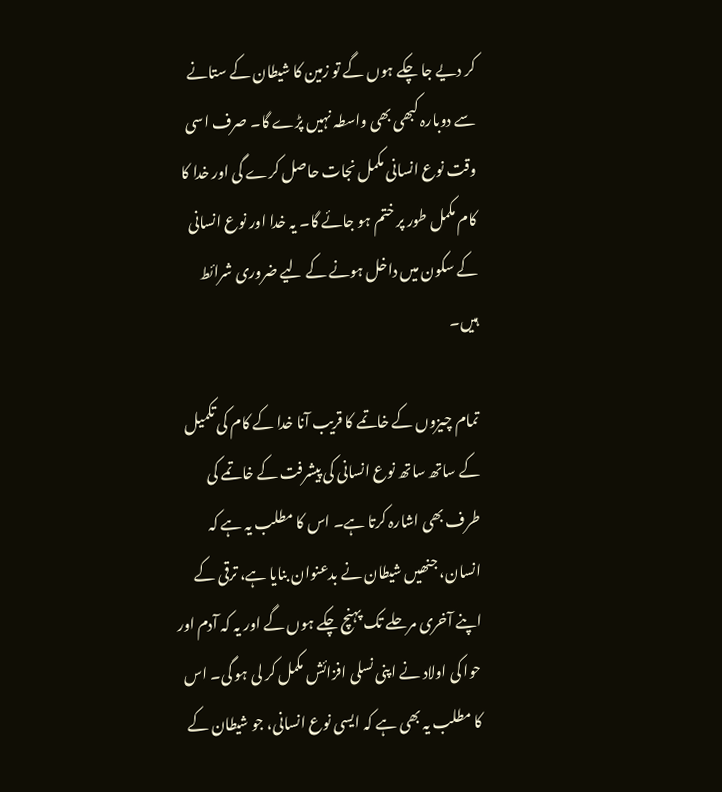کر دیے جا چکے ہوں گے تو زمین کا شیطان کے ستانے سے دوبارہ کبھی بھی واسطہ نہیں پڑے گا۔ صرف اسی وقت نوع انسانی مکمل نجات حاصل کرے گی اور خدا کا کام مکمل طور پر ختم ہو جائے گا۔ یہ خدا اور نوع انسانی کے سکون میں داخل ہونے کے لیے ضروری شرائط ہیں۔

تمام چیزوں کے خاتمے کا قریب آنا خدا کے کام کی تکمیل کے ساتھ ساتھ نوع انسانی کی پیشرفت کے خاتمے کی طرف بھی اشارہ کرتا ہے۔ اس کا مطلب یہ ہے کہ انسان، جنھیں شیطان نے بدعنوان بنایا ہے، ترقی کے اپنے آخری مرحلے تک پہنچ چکے ہوں گے اور یہ کہ آدم اور حوا کی اولاد نے اپنی نسلی افزائش مکمل کر لی ہو گی۔ اس کا مطلب یہ بھی ہے کہ ایسی نوع انسانی، جو شیطان کے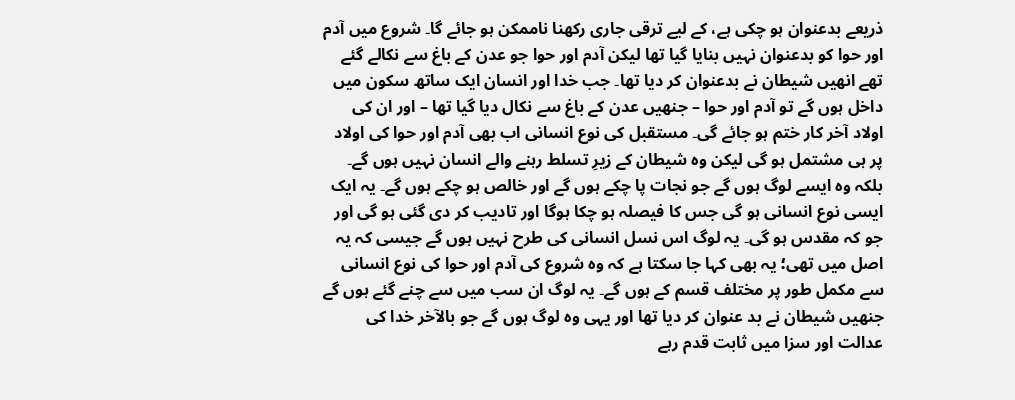ذریعے بدعنوان ہو چکی ہے، کے لیے ترقی جاری رکھنا ناممکن ہو جائے گا۔ شروع میں آدم اور حوا کو بدعنوان نہیں بنایا گیا تھا لیکن آدم اور حوا جو عدن کے باغ سے نکالے گئے تھے انھیں شیطان نے بدعنوان کر دیا تھا۔ جب خدا اور انسان ایک ساتھ سکون میں داخل ہوں گے تو آدم اور حوا – جنھیں عدن کے باغ سے نکال دیا گیا تھا – اور ان کی اولاد آخر کار ختم ہو جائے گی۔ مستقبل کی نوع انسانی اب بھی آدم اور حوا کی اولاد پر ہی مشتمل ہو گی لیکن وہ شیطان کے زیرِ تسلط رہنے والے انسان نہیں ہوں گے۔ بلکہ وہ ایسے لوگ ہوں گے جو نجات پا چکے ہوں گے اور خالص ہو چکے ہوں گے۔ یہ ایک ایسی نوع انسانی ہو گی جس کا فیصلہ ہو چکا ہوگا اور تادیب کر دی گئی ہو گی اور جو کہ مقدس ہو گی۔ یہ لوگ اس نسل انسانی کی طرح نہیں ہوں گے جیسی کہ یہ اصل میں تھی؛ یہ بھی کہا جا سکتا ہے کہ وہ شروع کی آدم اور حوا کی نوع انسانی سے مکمل طور پر مختلف قسم کے ہوں گے۔ یہ لوگ ان سب میں سے چنے گئے ہوں گے جنھیں شیطان نے بد عنوان کر دیا تھا اور یہی وہ لوگ ہوں گے جو بالآخر خدا کی عدالت اور سزا میں ثابت قدم رہے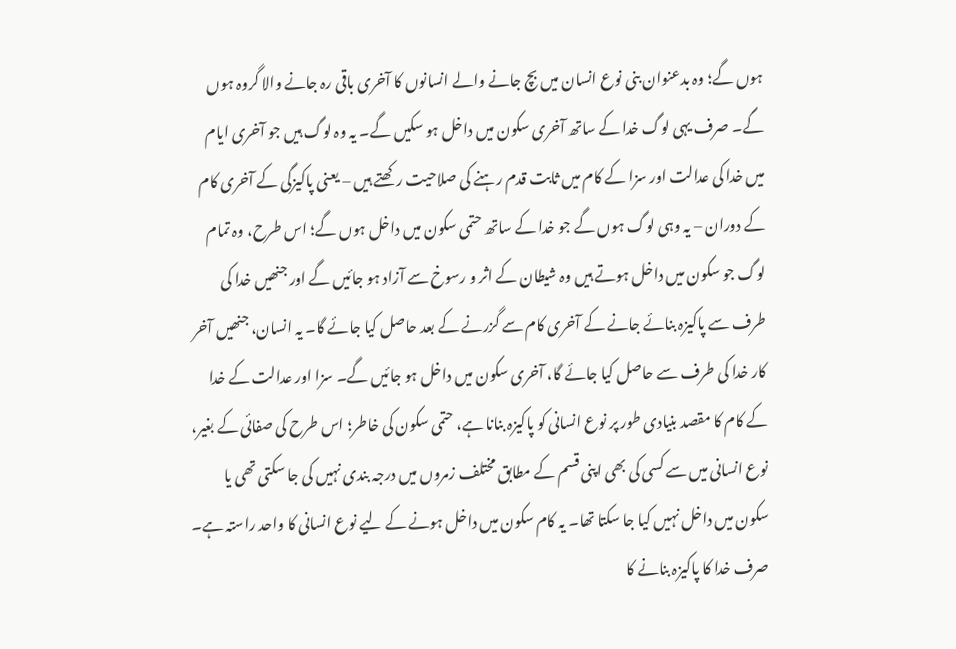ہوں گے؛ وہ بدعنوان بنی نوع انسان میں بچ جانے والے انسانوں کا آخری باقی رہ جانے والا گروہ ہوں گے۔ صرف یہی لوگ خدا کے ساتھ آخری سکون میں داخل ہو سکیں گے۔ یہ وہ لوگ ہیں جو آخری ایام میں خدا کی عدالت اور سزا کے کام میں ثابت قدم رہنے کی صلاحیت رکھتے ہیں – یعنی پاکیزگی کے آخری کام کے دوران – یہ وہی لوگ ہوں گے جو خدا کے ساتھ حتمی سکون میں داخل ہوں گے؛ اس طرح، وہ تمام لوگ جو سکون میں داخل ہوتے ہیں وہ شیطان کے اثر و رسوخ سے آزاد ہو جائیں گے اور جنھیں خدا کی طرف سے پاکیزہ بنائے جانے کے آخری کام سے گزرنے کے بعد حاصل کیا جائے گا۔ یہ انسان، جنھیں آخر کار خدا کی طرف سے حاصل کیا جائے گا، آخری سکون میں داخل ہو جائیں گے۔ سزا اور عدالت کے خدا کے کام کا مقصد بنیادی طور پر نوع انسانی کو پاکیزہ بنانا ہے، حتمی سکون کی خاطر؛ اس طرح کی صفائی کے بغیر، نوع انسانی میں سے کسی کی بھی اپنی قسم کے مطابق مختلف زمروں میں درجہ بندی نہیں کی جا سکتی تھی یا سکون میں داخل نہیں کیا جا سکتا تھا۔ یہ کام سکون میں داخل ہونے کے لیے نوع انسانی کا واحد راستہ ہے۔ صرف خدا کا پاکیزہ بنانے کا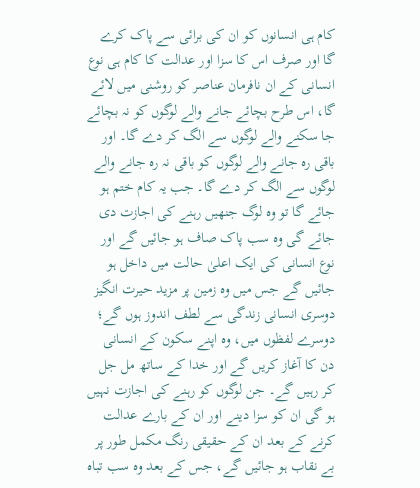کام ہی انسانوں کو ان کی برائی سے پاک کرے گا اور صرف اس کا سزا اور عدالت کا کام ہی نوع انسانی کے ان نافرمان عناصر کو روشنی میں لائے گا، اس طرح بچائے جانے والے لوگوں کو نہ بچائے جا سکنے والے لوگوں سے الگ کر دے گا۔ اور باقی رہ جانے والے لوگوں کو باقی نہ رہ جانے والے لوگوں سے الگ کر دے گا۔ جب یہ کام ختم ہو جائے گا تو وہ لوگ جنھیں رہنے کی اجازت دی جائے گی وہ سب پاک صاف ہو جائیں گے اور نوع انسانی کی ایک اعلیٰ حالت میں داخل ہو جائیں گے جس میں وہ زمین پر مزید حیرت انگیز دوسری انسانی زندگی سے لطف اندوز ہوں گے؛ دوسرے لفظوں میں، وہ اپنے سکون کے انسانی دن کا آغاز کریں گے اور خدا کے ساتھ مل جل کر رہیں گے۔ جن لوگوں کو رہنے کی اجازت نہیں ہو گی ان کو سزا دینے اور ان کے بارے عدالت کرنے کے بعد ان کے حقیقی رنگ مکمل طور پر بے نقاب ہو جائیں گے، جس کے بعد وہ سب تباہ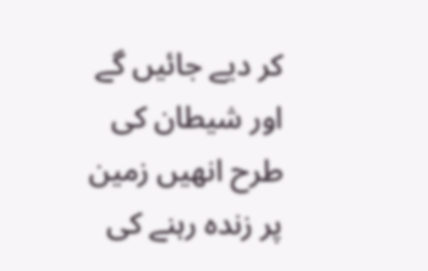کر دیے جائیں گے اور شیطان کی طرح انھیں زمین پر زندہ رہنے کی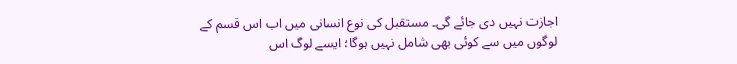اجازت نہیں دی جائے گی۔ مستقبل کی نوع انسانی میں اب اس قسم کے لوگوں میں سے کوئی بھی شامل نہیں ہوگا؛ ایسے لوگ اس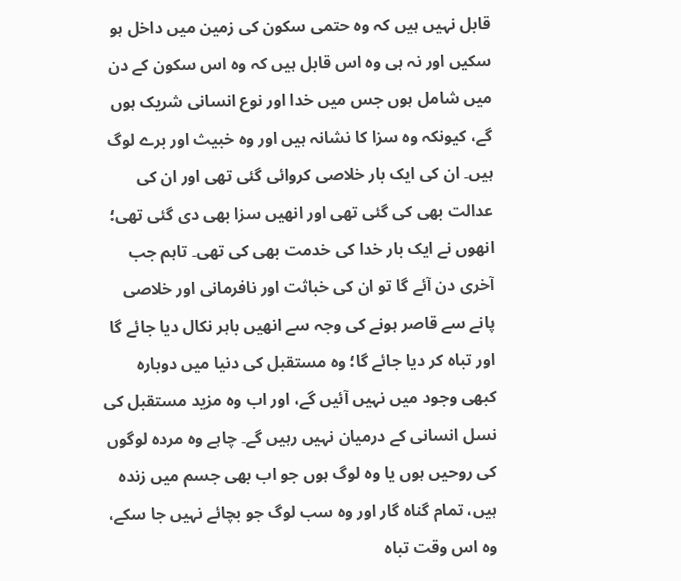قابل نہیں ہیں کہ وہ حتمی سکون کی زمین میں داخل ہو سکیں اور نہ ہی وہ اس قابل ہیں کہ وہ اس سکون کے دن میں شامل ہوں جس میں خدا اور نوع انسانی شریک ہوں گے، کیونکہ وہ سزا کا نشانہ ہیں اور وہ خبیث اور برے لوگ ہیں۔ ان کی ایک بار خلاصی کروائی گئی تھی اور ان کی عدالت بھی کی گئی تھی اور انھیں سزا بھی دی گئی تھی؛ انھوں نے ایک بار خدا کی خدمت بھی کی تھی۔ تاہم جب آخری دن آئے گا تو ان کی خباثت اور نافرمانی اور خلاصی پانے سے قاصر ہونے کی وجہ سے انھیں باہر نکال دیا جائے گا اور تباہ کر دیا جائے گا؛ وہ مستقبل کی دنیا میں دوبارہ کبھی وجود میں نہیں آئیں گے، اور اب وہ مزید مستقبل کی نسل انسانی کے درمیان نہیں رہیں گے۔ چاہے وہ مردہ لوگوں کی روحیں ہوں یا وہ لوگ ہوں جو اب بھی جسم میں زندہ ہیں، تمام گناہ گار اور وہ سب لوگ جو بچائے نہیں جا سکے، وہ اس وقت تباہ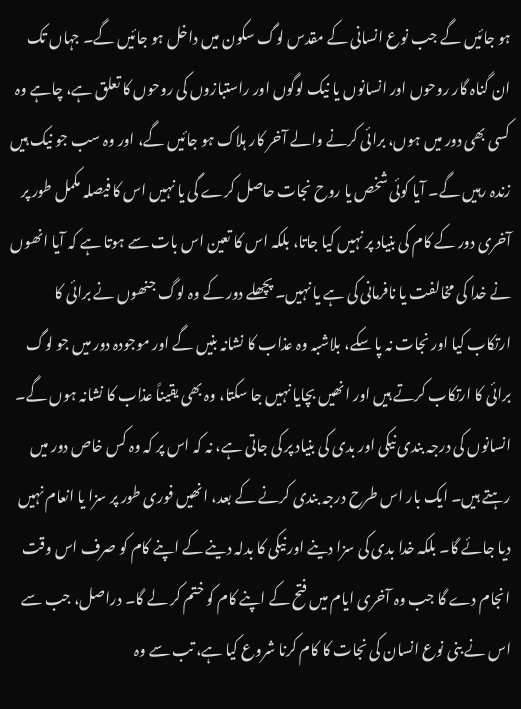ہو جائیں گے جب نوع انسانی کے مقدس لوگ سکون میں داخل ہو جائیں گے۔ جہاں تک ان گناہ گار روحوں اور انسانوں یا نیک لوگوں اور راستبازوں کی روحوں کا تعلق ہے، چاہے وہ کسی بھی دور میں ہوں، برائی کرنے والے آخر کار ہلاک ہو جائیں گے، اور وہ سب جو نیک ہیں زندہ رہیں گے۔ آیا کوئی شخص یا روح نجات حاصل کرے گی یا نہیں اس کا فیصلہ مکمل طور پر آخری دور کے کام کی بنیاد پر نہیں کیا جاتا، بلکہ اس کا تعین اس بات سے ہوتا ہے کہ آیا انھوں نے خدا کی مخالفت یا نافرمانی کی ہے یا نہیں۔ پچھلے دور کے وہ لوگ جنھوں نے برائی کا ارتکاب کیا اور نجات نہ پا سکے، بلاشبہ وہ عذاب کا نشانہ بنیں گے اور موجودہ دور میں جو لوگ برائی کا ارتکاب کرتے ہیں اور انھیں بچایا نہیں جا سکتا، وہ بھی یقیناً عذاب کا نشانہ ہوں گے۔ انسانوں کی درجہ بندی نیکی اور بدی کی بنیاد پر کی جاتی ہے، نہ کہ اس پر کہ وہ کس خاص دور میں رہتے ہیں۔ ایک بار اس طرح درجہ بندی کرنے کے بعد، انھیں فوری طور پر سزا یا انعام نہیں دیا جائے گا۔ بلکہ خدا بدی کی سزا دینے اور نیکی کا بدلہ دینے کے اپنے کام کو صرف اس وقت انجام دے گا جب وہ آخری ایام میں فتح کے اپنے کام کو ختم کر لے گا۔ دراصل، جب سے اس نے بنی نوع انسان کی نجات کا کام کرنا شروع کیا ہے، تب سے وہ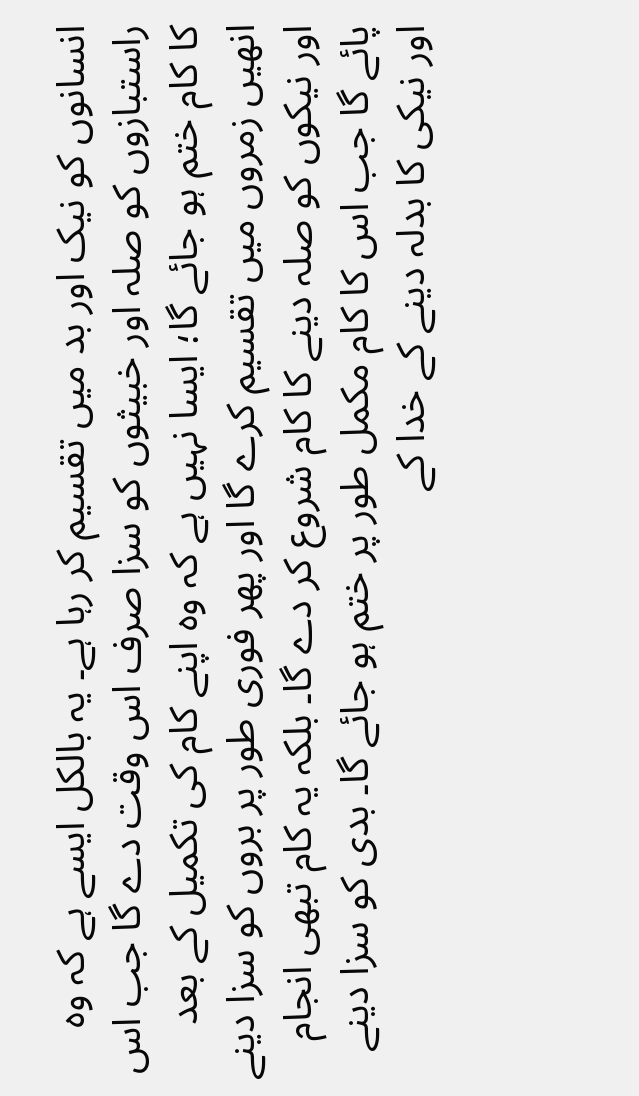انسانوں کو نیک اور بد میں تقسیم کر رہا ہے۔ یہ بالکل ایسے ہے کہ وہ راستبازوں کو صلہ اور خبیثوں کو سزا صرف اس وقت دے گا جب اس کا کام ختم ہو جائے گا؛ ایسا نہیں ہے کہ وہ اپنے کام کی تکمیل کے بعد انھیں زمروں میں تقسیم کرے گا اور پھر فوری طور پر بروں کو سزا دینے اور نیکوں کو صلہ دینے کا کام شروع کر دے گا۔ بلکہ یہ کام تبھی انجام پائے گا جب اس کا کام مکمل طور پر ختم ہو جائے گا۔ بدی کو سزا دینے اور نیکی کا بدلہ دینے کے خدا کے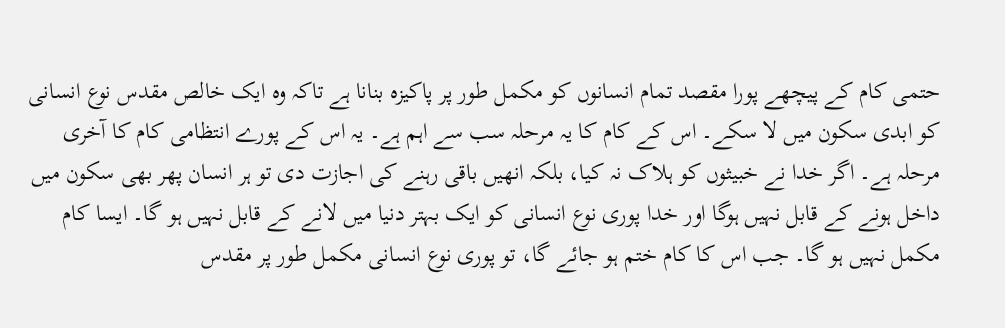حتمی کام کے پیچھے پورا مقصد تمام انسانوں کو مکمل طور پر پاکیزہ بنانا ہے تاکہ وہ ایک خالص مقدس نوع انسانی کو ابدی سکون میں لا سکے۔ اس کے کام کا یہ مرحلہ سب سے اہم ہے۔ یہ اس کے پورے انتظامی کام کا آخری مرحلہ ہے۔ اگر خدا نے خبیثوں کو ہلاک نہ کیا، بلکہ انھیں باقی رہنے کی اجازت دی تو ہر انسان پھر بھی سکون میں داخل ہونے کے قابل نہیں ہوگا اور خدا پوری نوع انسانی کو ایک بہتر دنیا میں لانے کے قابل نہیں ہو گا۔ ایسا کام مکمل نہیں ہو گا۔ جب اس کا کام ختم ہو جائے گا، تو پوری نوع انسانی مکمل طور پر مقدس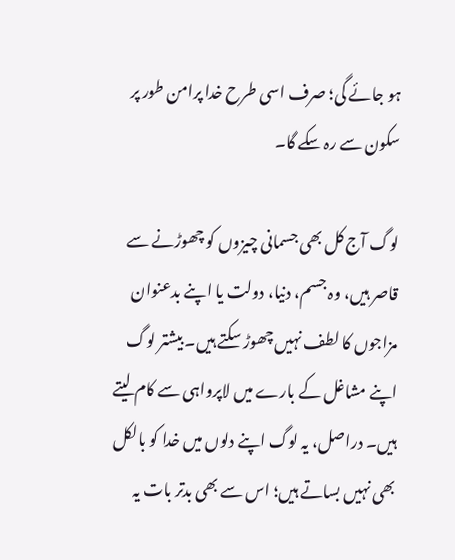ہو جائے گی؛ صرف اسی طرح خدا پرامن طور پر سکون سے رہ سکے گا۔

لوگ آج کل بھی جسمانی چیزوں کو چھوڑنے سے قاصر ہیں، وہ جسم، دنیا، دولت یا اپنے بدعنوان مزاجوں کا لطف نہیں چھوڑ سکتے ہیں۔ بیشتر لوگ اپنے مشاغل کے بارے میں لاپرواہی سے کام لیتے ہیں۔ دراصل، یہ لوگ اپنے دلوں میں خدا کو بالکل بھی نہیں بساتے ہیں؛ اس سے بھی بدتر بات یہ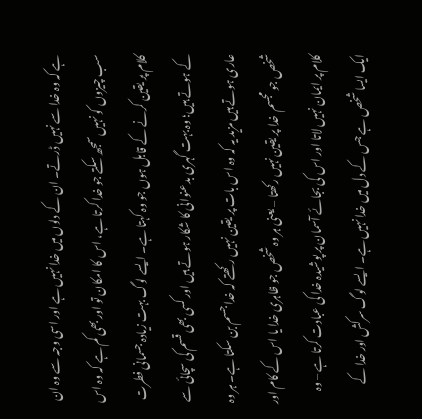ہے کہ وہ خدا سے نہیں ڈرتے۔ ان کے دلوں میں خدا نہیں ہے اور اسی وجہ سے وہ ان سب چیزوں کو نہیں سمجھ سکتے جو خدا کرتا ہے، اس کا امکان تو اور بھی کم ہے کہ وہ اس کلام پر یقین کرنے کے قابل ہوں جو وہ کہتا ہے۔ ایسے لوگ بہت زیادہ جسمانی فطرت کے ہوتے ہیں؛ وہ بہت گہری بدعنوانی کا شکار ہوتے ہیں اور کسی بھی قسم کی سچائی سے عاری ہوتے ہیں مزید یہ کہ وہ اس بات پر یقین نہیں رکھتے کہ خدا جسم بن سکتا ہے۔ ہر وہ شخص جو مجسم خدا پر یقین نہیں رکھتا – یعنی ہر وہ شخص جو ظاہری خدا یا اس کے کام اور کلام پر ایمان نہیں لاتا اور اس کی بجائے آسمان پر پوشیدہ خدا کی عبادت کرتا ہے – وہ ایک ایسا شخص ہے جس کے دل میں خدا نہیں ہے۔ ایسے لوگ سرکش اور خدا کے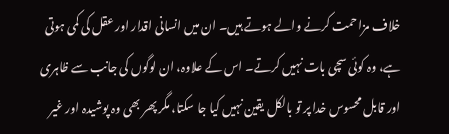خلاف مزاحمت کرنے والے ہوتے ہیں۔ ان میں انسانی اقدار اور عقل کی کمی ہوتی ہے، وہ کوئی سچی بات نہیں کرتے۔ اس کے علاوہ، ان لوگوں کی جانب سے ظاہری اور قابل محسوس خدا پر تو بالکل یقین نہیں کیا جا سکتا، مگر پھر بھی وہ پوشیدہ اور غیر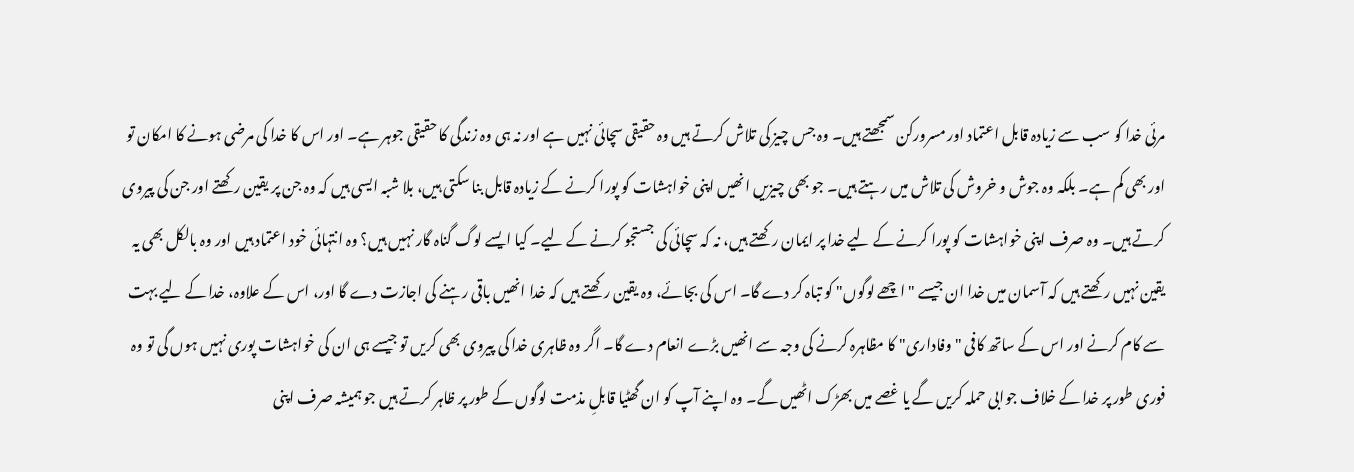مرئی خدا کو سب سے زیادہ قابل اعتماد اور مسرورکن سمجھتے ہیں۔ وہ جس چیز کی تلاش کرتے ہیں وہ حقیقی سچائی نہیں ہے اور نہ ہی وہ زندگی کا حقیقی جوہر ہے۔ اور اس کا خدا کی مرضی ہونے کا امکان تو اور بھی کم ہے۔ بلکہ وہ جوش و خروش کی تلاش میں رہتے ہیں۔ جو بھی چیزیں انھیں اپنی خواہشات کو پورا کرنے کے زیادہ قابل بنا سکتی ہیں، بلا شبہ ایسی ہیں کہ وہ جن پر یقین رکھتے اور جن کی پیروی کرتے ہیں۔ وہ صرف اپنی خواہشات کو پورا کرنے کے لیے خدا پر ایمان رکھتے ہیں، نہ کہ سچائی کی جستجو کرنے کے لیے۔ کیا ایسے لوگ گناہ گار نہیں ہیں؟ وہ انتہائی خود اعتماد ہیں اور وہ بالکل بھی یہ یقین نہیں رکھتے ہیں کہ آسمان میں خدا ان جیسے "اچھے لوگوں" کو تباہ کر دے گا۔ اس کی بجائے، وہ یقین رکھتے ہیں کہ خدا انھیں باقی رہنے کی اجازت دے گا اور، اس کے علاوہ، خدا کے لیے بہت سے کام کرنے اور اس کے ساتھ کافی "وفاداری" کا مظاہرہ کرنے کی وجہ سے انھیں بڑے انعام دے گا۔ اگر وہ ظاہری خدا کی پیروی بھی کریں تو جیسے ہی ان کی خواہشات پوری نہیں ہوں گی تو وہ فوری طور پر خدا کے خلاف جوابی حملہ کریں گے یا غصے میں بھڑک اٹھیں گے۔ وہ اپنے آپ کو ان گھٹیا قابلِ مذمت لوگوں کے طور پر ظاہر کرتے ہیں جو ہمیشہ صرف اپنی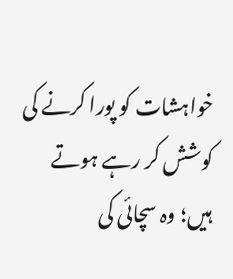خواہشات کو پورا کرنے کی کوشش کر رہے ہوتے ہیں؛ وہ سچائی کی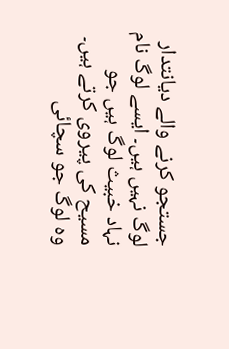جستجو کرنے والے دیانتدار لوگ نہیں ہیں۔ ایسے لوگ نام نہاد خبیث لوگ ہیں جو مسیح کی پیروی کرتے ہیں۔ وہ لوگ جو سچائی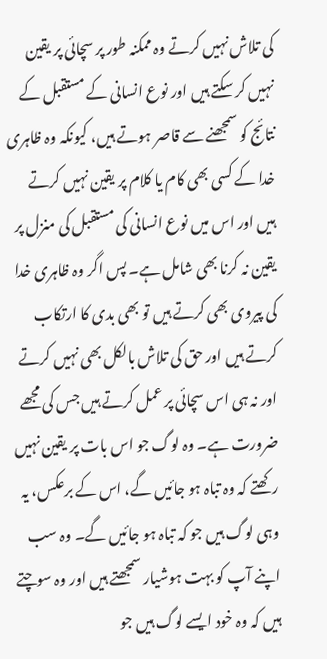کی تلاش نہیں کرتے وہ ممکنہ طور پر سچائی پر یقین نہیں کر سکتے ہیں اور نوع انسانی کے مستقبل کے نتائج کو سمجھنے سے قاصر ہوتے ہیں، کیونکہ وہ ظاہری خدا کے کسی بھی کام یا کلام پر یقین نہیں کرتے ہیں اور اس میں نوع انسانی کی مستقبل کی منزل پر یقین نہ کرنا بھی شامل ہے۔ پس اگر وہ ظاہری خدا کی پیروی بھی کرتے ہیں تو بھی بدی کا ارتکاب کرتے ہیں اور حق کی تلاش بالکل بھی نہیں کرتے اور نہ ہی اس سچائی پر عمل کرتے ہیں جس کی مجھے ضرورت ہے۔ وہ لوگ جو اس بات پر یقین نہیں رکھتے کہ وہ تباہ ہو جائیں گے، اس کے برعکس، یہ وہی لوگ ہیں جو کہ تباہ ہو جائیں گے۔ وہ سب اپنے آپ کو بہت ہوشیار سمجھتے ہیں اور وہ سوچتے ہیں کہ وہ خود ایسے لوگ ہیں جو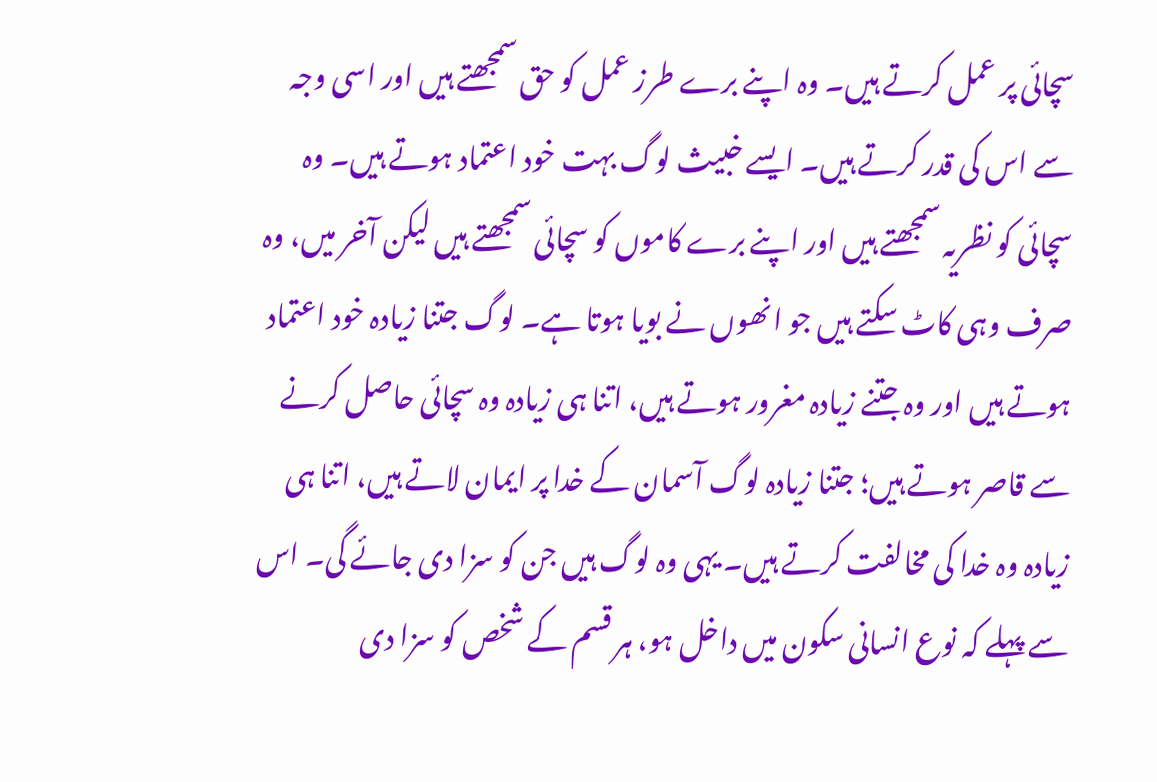سچائی پر عمل کرتے ہیں۔ وہ اپنے برے طرز عمل کو حق سمجھتے ہیں اور اسی وجہ سے اس کی قدر کرتے ہیں۔ ایسے خبیث لوگ بہت خود اعتماد ہوتے ہیں۔ وہ سچائی کو نظریہ سمجھتے ہیں اور اپنے برے کاموں کو سچائی سمجھتے ہیں لیکن آخر میں، وہ صرف وہی کاٹ سکتے ہیں جو انھوں نے بویا ہوتا ہے۔ لوگ جتنا زیادہ خود اعتماد ہوتے ہیں اور وہ جتنے زیادہ مغرور ہوتے ہیں، اتنا ہی زیادہ وہ سچائی حاصل کرنے سے قاصر ہوتے ہیں؛ جتنا زیادہ لوگ آسمان کے خدا پر ایمان لاتے ہیں، اتنا ہی زیادہ وہ خدا کی مخالفت کرتے ہیں۔ یہی وہ لوگ ہیں جن کو سزا دی جائے گی۔ اس سے پہلے کہ نوع انسانی سکون میں داخل ہو، ہر قسم کے شخص کو سزا دی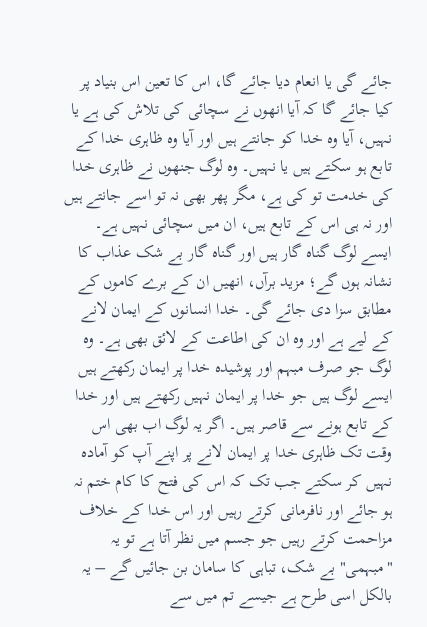جائے گی یا انعام دیا جائے گا، اس کا تعین اس بنیاد پر کیا جائے گا کہ آیا انھوں نے سچائی کی تلاش کی ہے یا نہیں، آیا وہ خدا کو جانتے ہیں اور آیا وہ ظاہری خدا کے تابع ہو سکتے ہیں یا نہیں۔ وہ لوگ جنھوں نے ظاہری خدا کی خدمت تو کی ہے، مگر پھر بھی نہ تو اسے جانتے ہیں اور نہ ہی اس کے تابع ہیں، ان میں سچائی نہیں ہے۔ ایسے لوگ گناہ گار ہیں اور گناہ گار بے شک عذاب کا نشانہ ہوں گے؛ مزید برآں، انھیں ان کے برے کاموں کے مطابق سزا دی جائے گی۔ خدا انسانوں کے ایمان لانے کے لیے ہے اور وہ ان کی اطاعت کے لائق بھی ہے۔ وہ لوگ جو صرف مبہم اور پوشیدہ خدا پر ایمان رکھتے ہیں ایسے لوگ ہیں جو خدا پر ایمان نہیں رکھتے ہیں اور خدا کے تابع ہونے سے قاصر ہیں۔ اگر یہ لوگ اب بھی اس وقت تک ظاہری خدا پر ایمان لانے پر اپنے آپ کو آمادہ نہیں کر سکتے جب تک کہ اس کی فتح کا کام ختم نہ ہو جائے اور نافرمانی کرتے رہیں اور اس خدا کے خلاف مزاحمت کرتے رہیں جو جسم میں نظر آتا ہے تو یہ "مبہمی" بے شک، تباہی کا سامان بن جائیں گے – یہ بالکل اسی طرح ہے جیسے تم میں سے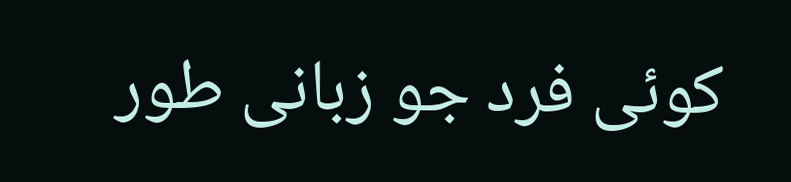کوئی فرد جو زبانی طور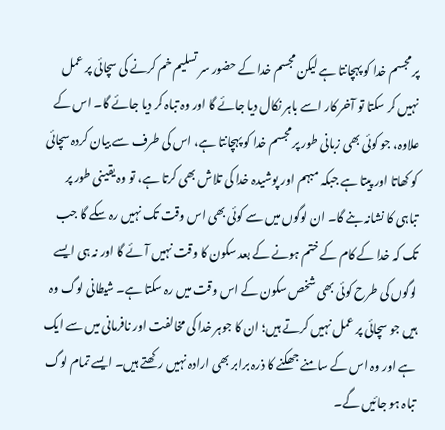پر مجسم خدا کو پہچانتا ہے لیکن مجسم خدا کے حضور سر تسلیم خم کرنے کی سچائی پر عمل نہیں کر سکتا تو آخر کار اسے باہر نکال دیا جائے گا اور وہ تباہ کر دیا جائے گا۔ اس کے علاوہ، جو کوئی بھی زبانی طور پر مجسم خدا کو پہچانتا ہے، اس کی طرف سے بیان کردہ سچائی کو کھاتا اور پیتا ہے جبکہ مبہم اور پوشیدہ خدا کی تلاش بھی کرتا ہے، تو وہ یقینی طور پر تباہی کا نشانہ بنے گا۔ ان لوگوں میں سے کوئی بھی اس وقت تک نہیں رہ سکے گا جب تک کہ خدا کے کام کے ختم ہونے کے بعد سکون کا وقت نہیں آئے گا اور نہ ہی ایسے لوگوں کی طرح کوئی بھی شخص سکون کے اس وقت میں رہ سکتا ہے۔ شیطانی لوگ وہ ہیں جو سچائی پر عمل نہیں کرتے ہیں؛ ان کا جوہر خدا کی مخالفت اور نافرمانی میں سے ایک ہے اور وہ اس کے سامنے جھکنے کا ذرہ برابر بھی ارادہ نہیں رکھتے ہیں۔ ایسے تمام لوگ تباہ ہو جائیں گے۔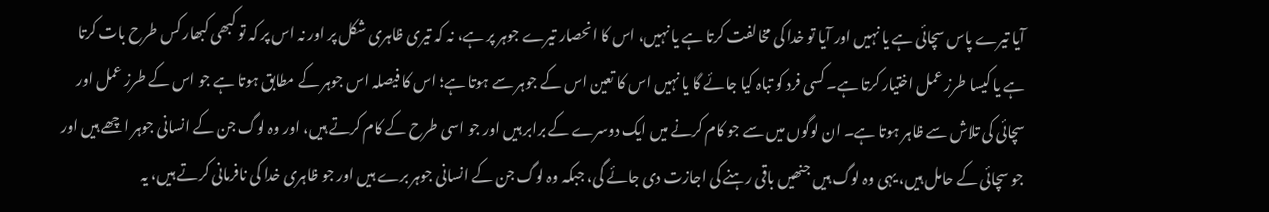آیا تیرے پاس سچائی ہے یا نہیں اور آیا تو خدا کی مخالفت کرتا ہے یا نہیں، اس کا انحصار تیرے جوہر پر ہے، نہ کہ تیری ظاہری شکل پر اور نہ اس پر کہ تو کبھی کبھار کس طرح بات کرتا ہے یا کیسا طرز عمل اختیار کرتا ہے۔ کسی فرد کو تباہ کیا جائے گا یا نہیں اس کا تعین اس کے جوہر سے ہوتا ہے؛ اس کا فیصلہ اس جوہر کے مطابق ہوتا ہے جو اس کے طرز عمل اور سچائی کی تلاش سے ظاہر ہوتا ہے۔ ان لوگوں میں سے جو کام کرنے میں ایک دوسرے کے برابر ہیں اور جو اسی طرح کے کام کرتے ہیں، اور وہ لوگ جن کے انسانی جوہر اچھے ہیں اور جو سچائی کے حامل ہیں، یہی وہ لوگ ہیں جنھیں باقی رہنے کی اجازت دی جائے گی، جبکہ وہ لوگ جن کے انسانی جوہر برے ہیں اور جو ظاہری خدا کی نافرمانی کرتے ہیں، یہ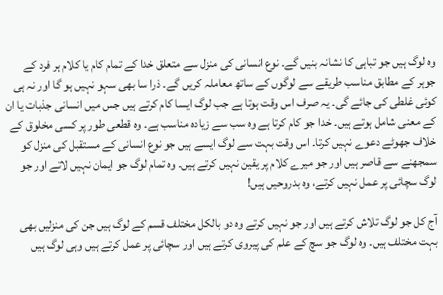وہ لوگ ہیں جو تباہی کا نشانہ بنیں گے۔ نوع انسانی کی منزل سے متعلق خدا کے تمام کام یا کلام ہر فرد کے جوہر کے مطابق مناسب طریقے سے لوگوں کے ساتھ معاملہ کریں گے۔ ذرا سا بھی سہو نہیں ہو گا اور نہ ہی کوئی غلطی کی جائے گی۔ یہ صرف اس وقت ہوتا ہے جب لوگ ایسا کام کرتے ہیں جس میں انسانی جذبات یا ان کے معنی شامل ہوتے ہیں۔ خدا جو کام کرتا ہے وہ سب سے زیادہ مناسب ہے۔ وہ قطعی طور پر کسی مخلوق کے خلاف جھوٹے دعوے نہیں کرتا۔ اس وقت بہت سے لوگ ایسے ہیں جو نوع انسانی کے مستقبل کی منزل کو سمجھنے سے قاصر ہیں اور جو میرے کلام پر یقین نہیں کرتے ہیں۔ وہ تمام لوگ جو ایمان نہیں لاتے اور جو لوگ سچائی پر عمل نہیں کرتے، وہ بدروحیں ہیں!

آج کل جو لوگ تلاش کرتے ہیں اور جو نہیں کرتے وہ دو بالکل مختلف قسم کے لوگ ہیں جن کی منزلیں بھی بہت مختلف ہیں۔ وہ لوگ جو سچ کے علم کی پیروی کرتے ہیں اور سچائی پر عمل کرتے ہیں وہی لوگ ہیں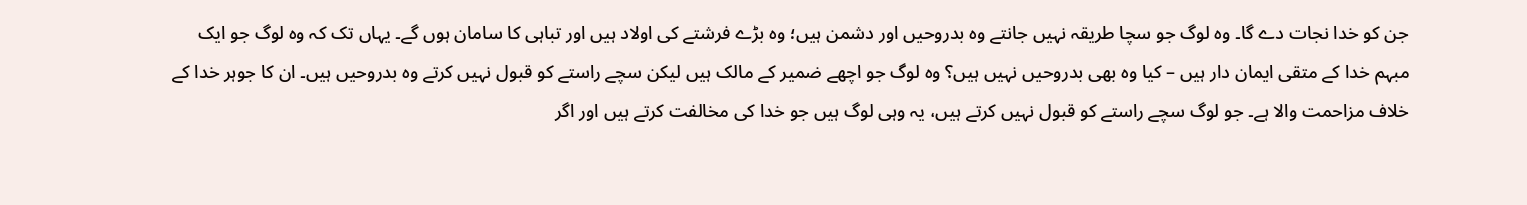جن کو خدا نجات دے گا۔ وہ لوگ جو سچا طریقہ نہیں جانتے وہ بدروحیں اور دشمن ہیں؛ وہ بڑے فرشتے کی اولاد ہیں اور تباہی کا سامان ہوں گے۔ یہاں تک کہ وہ لوگ جو ایک مبہم خدا کے متقی ایمان دار ہیں – کیا وہ بھی بدروحیں نہیں ہیں؟ وہ لوگ جو اچھے ضمیر کے مالک ہیں لیکن سچے راستے کو قبول نہیں کرتے وہ بدروحیں ہیں۔ ان کا جوہر خدا کے خلاف مزاحمت والا ہے۔ جو لوگ سچے راستے کو قبول نہیں کرتے ہیں، یہ وہی لوگ ہیں جو خدا کی مخالفت کرتے ہیں اور اگر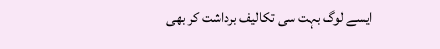ایسے لوگ بہت سی تکالیف برداشت کر بھی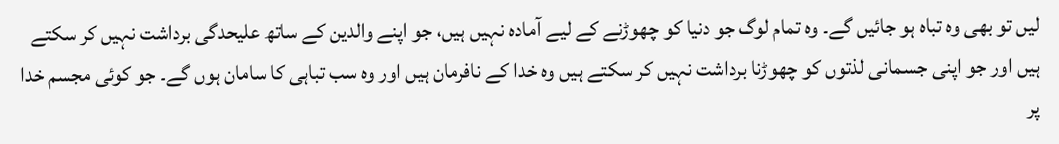لیں تو بھی وہ تباہ ہو جائیں گے۔ وہ تمام لوگ جو دنیا کو چھوڑنے کے لیے آمادہ نہیں ہیں، جو اپنے والدین کے ساتھ علیحدگی برداشت نہیں کر سکتے ہیں اور جو اپنی جسمانی لذتوں کو چھوڑنا برداشت نہیں کر سکتے ہیں وہ خدا کے نافرمان ہیں اور وہ سب تباہی کا سامان ہوں گے۔ جو کوئی مجسم خدا پر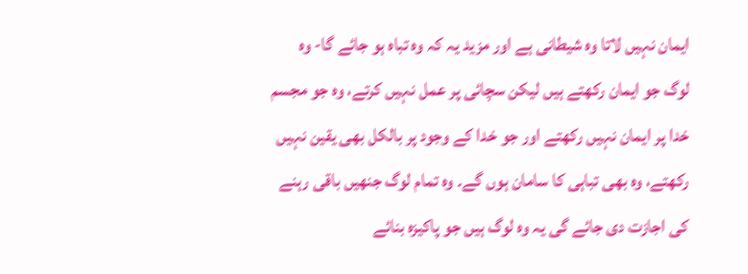ایمان نہیں لاتا وہ شیطانی ہے اور مزید یہ کہ وہ تباہ ہو جائے گا- وہ لوگ جو ایمان رکھتے ہیں لیکن سچائی پر عمل نہیں کرتے، وہ جو مجسم خدا پر ایمان نہیں رکھتے اور جو خدا کے وجود پر بالکل بھی یقین نہیں رکھتے، وہ بھی تباہی کا سامان ہوں گے۔ وہ تمام لوگ جنھیں باقی رہنے کی اجازت دی جائے گی یہ وہ لوگ ہیں جو پاکیزہ بنائے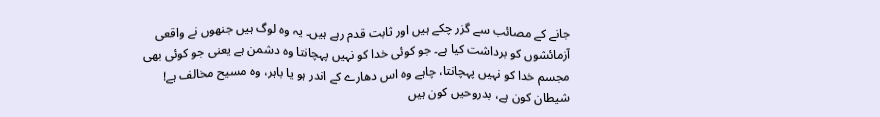جانے کے مصائب سے گزر چکے ہیں اور ثابت قدم رہے ہیں۔ یہ وہ لوگ ہیں جنھوں نے واقعی آزمائشوں کو برداشت کیا ہے۔ جو کوئی خدا کو نہیں پہچانتا وہ دشمن ہے یعنی جو کوئی بھی مجسم خدا کو نہیں پہچانتا، چاہے وہ اس دھارے کے اندر ہو یا باہر، وہ مسیح مخالف ہے! شیطان کون ہے، بدروحیں کون ہیں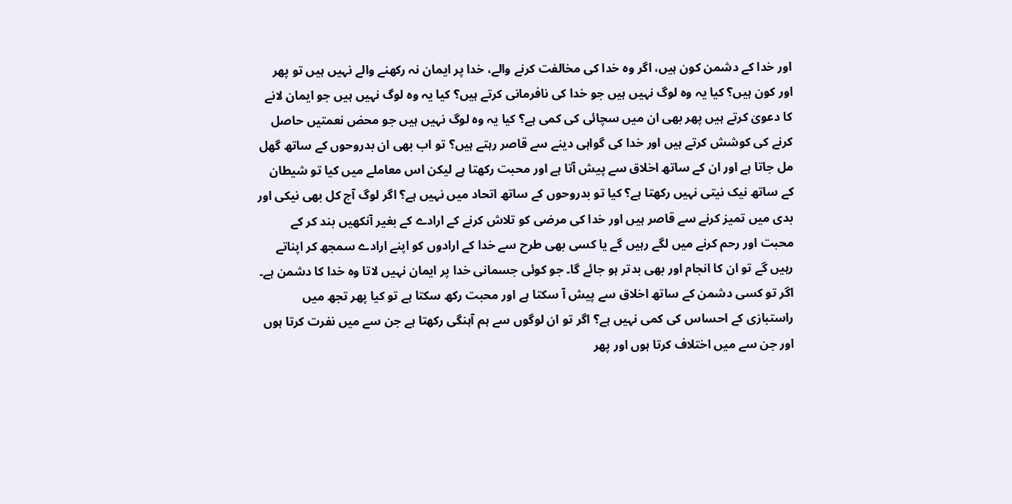اور خدا کے دشمن کون ہیں، اگر وہ خدا کی مخالفت کرنے والے، خدا پر ایمان نہ رکھنے والے نہیں ہیں تو پھر اور کون ہیں؟ کیا یہ وہ لوگ نہیں ہیں جو خدا کی نافرمانی کرتے ہیں؟ کیا یہ وہ لوگ نہیں ہیں جو ایمان لانے کا دعویٰ کرتے ہیں پھر بھی ان میں سچائی کی کمی ہے؟ کیا یہ وہ لوگ نہیں ہیں جو محض نعمتیں حاصل کرنے کی کوشش کرتے ہیں اور خدا کی گواہی دینے سے قاصر رہتے ہیں؟ تو اب بھی ان بدروحوں کے ساتھ گھل مل جاتا ہے اور ان کے ساتھ اخلاق سے پیش آتا ہے اور محبت رکھتا ہے لیکن اس معاملے میں کیا تو شیطان کے ساتھ نیک نیتی نہیں رکھتا ہے؟ کیا تو بدروحوں کے ساتھ اتحاد میں نہیں ہے؟ اگر لوگ آج کل بھی نیکی اور بدی میں تمیز کرنے سے قاصر ہیں اور خدا کی مرضی کو تلاش کرنے کے ارادے کے بغیر آنکھیں بند کر کے محبت اور رحم کرنے میں لگے رہیں گے یا کسی بھی طرح سے خدا کے ارادوں کو اپنے ارادے سمجھ کر اپناتے رہیں گے تو ان کا انجام اور بھی بدتر ہو جائے گا۔ جو کوئی جسمانی خدا پر ایمان نہیں لاتا وہ خدا کا دشمن ہے۔ اگر تو کسی دشمن کے ساتھ اخلاق سے پیش آ سکتا ہے اور محبت رکھ سکتا ہے تو کیا پھر تجھ میں راستبازی کے احساس کی کمی نہیں ہے؟ اگر تو ان لوگوں سے ہم آہنگی رکھتا ہے جن سے میں نفرت کرتا ہوں اور جن سے میں اختلاف کرتا ہوں اور پھر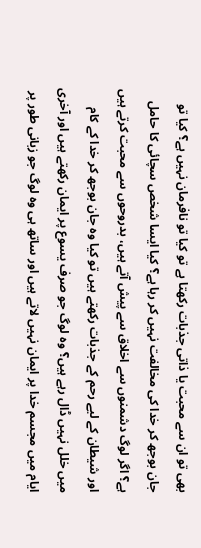بھی تو ان سے محبت یا ذاتی جذبات رکھتا ہے تو کیا تو نافرمان نہیں ہے؟ کیا تو جان بوجھ کر خدا کی مخالفت نہیں کر رہا ہے؟ کیا ایسا شخص سچائی کا حامل ہے؟ اگر لوگ دشمنوں سے اخلاق سے پیش آتے ہیں، بدروحوں سے محبت کرتے ہیں اور شیطان کے لیے رحم کے جذبات رکھتے ہیں تو کیا وہ جان بوجھ کر خدا کے کام میں خلل نہیں ڈال رہے ہیں؟ وہ لوگ جو صرف یسوع پر ایمان رکھتے ہیں اور آخری ایام میں مجسم خدا پر ایمان نہیں لاتے ہیں اور ساتھ ہی وہ لوگ جو زبانی طور پر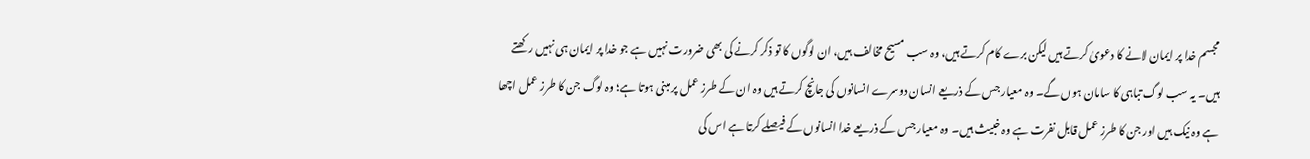مجسم خدا پر ایمان لانے کا دعویٰ کرتے ہیں لیکن برے کام کرتے ہیں، وہ سب مسیح مخالف ہیں، ان لوگوں کا تو ذکر کرنے کی بھی ضرورت نہیں ہے جو خدا پر ایمان ہی نہیں رکھتے ہیں۔ یہ سب لوگ تباہی کا سامان ہوں گے۔ وہ معیار جس کے ذریعے انسان دوسرے انسانوں کی جانچ کرتے ہیں وہ ان کے طرز عمل پر مبنی ہوتا ہے؛ وہ لوگ جن کا طرز عمل اچھا ہے وہ نیک ہیں اور جن کا طرز عمل قابل نفرت ہے وہ خبیث ہیں۔ وہ معیار جس کے ذریعے خدا انسانوں کے فیصلے کرتا ہے اس کی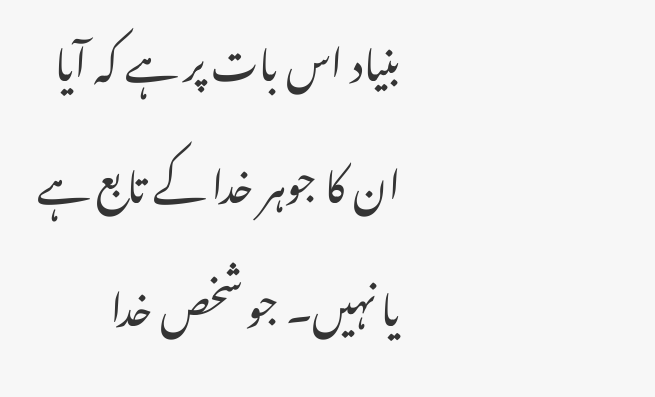بنیاد اس بات پر ہے کہ آیا ان کا جوہر خدا کے تابع ہے یا نہیں۔ جو شخص خدا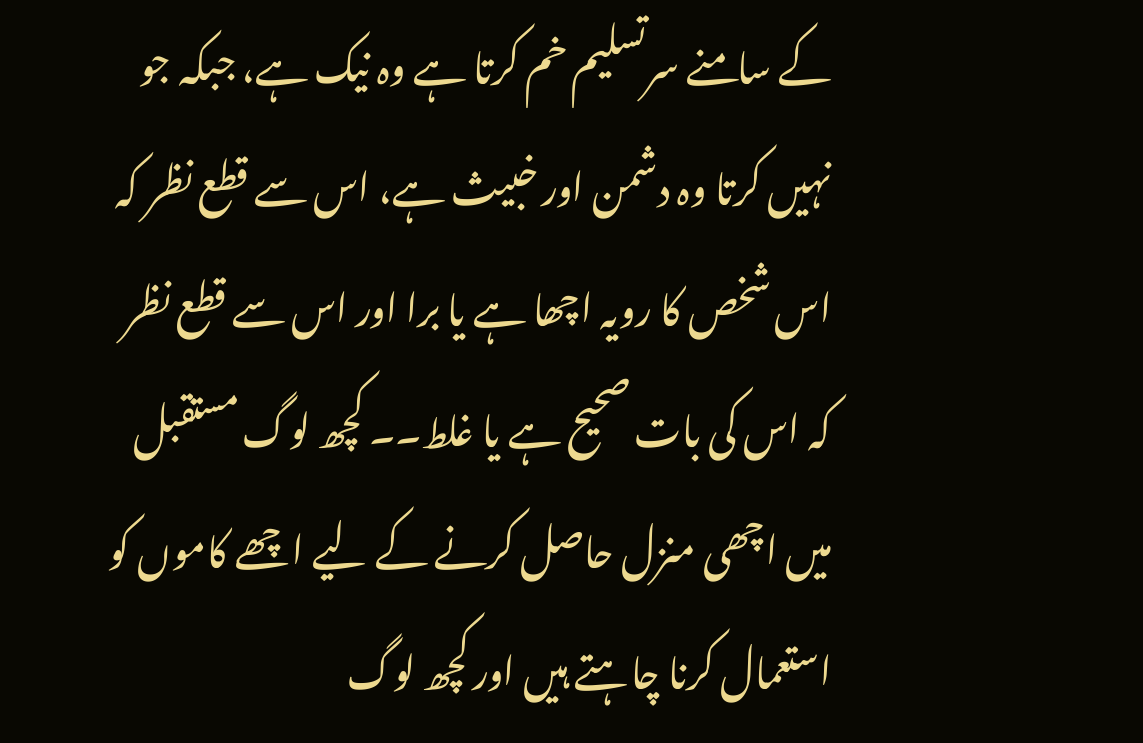کے سامنے سرتسلیم خم کرتا ہے وہ نیک ہے، جبکہ جو نہیں کرتا وہ دشمن اور خبیث ہے، اس سے قطع نظر کہ اس شخص کا رویہ اچھا ہے یا برا اور اس سے قطع نظر کہ اس کی بات صحیح ہے یا غلط۔۔ کچھ لوگ مستقبل میں اچھی منزل حاصل کرنے کے لیے اچھے کاموں کو استعمال کرنا چاہتے ہیں اور کچھ لوگ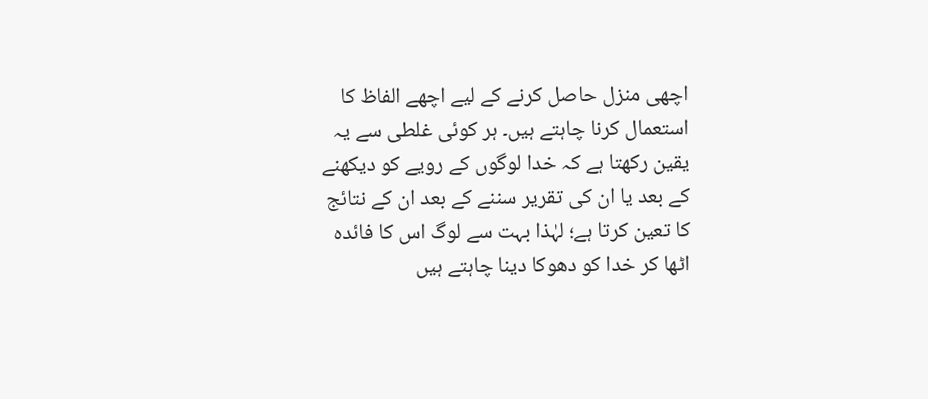اچھی منزل حاصل کرنے کے لیے اچھے الفاظ کا استعمال کرنا چاہتے ہیں۔ ہر کوئی غلطی سے یہ یقین رکھتا ہے کہ خدا لوگوں کے رویے کو دیکھنے کے بعد یا ان کی تقریر سننے کے بعد ان کے نتائج کا تعین کرتا ہے؛ لہٰذا بہت سے لوگ اس کا فائدہ اٹھا کر خدا کو دھوکا دینا چاہتے ہیں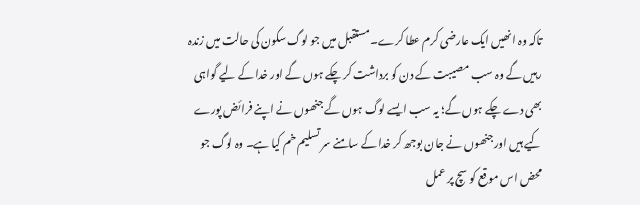تاکہ وہ انھیں ایک عارضی کرم عطا کرے۔ مستقبل میں جو لوگ سکون کی حالت میں زندہ رہیں گے وہ سب مصیبت کے دن کو برداشت کر چکے ہوں گے اور خدا کے لیے گواہی بھی دے چکے ہوں گے؛ یہ سب ایسے لوگ ہوں گے جنھوں نے اپنے فرائض پورے کیے ہیں اور جنھوں نے جان بوجھ کر خدا کے سامنے سر تسلیم خم کیا ہے۔ وہ لوگ جو محض اس موقع کو سچ پر عمل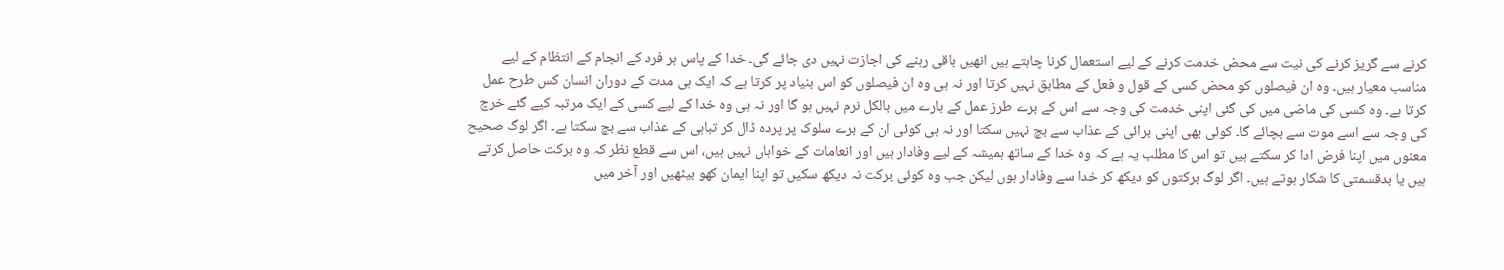کرنے سے گریز کرنے کی نیت سے محض خدمت کرنے کے لیے استعمال کرنا چاہتے ہیں انھیں باقی رہنے کی اجازت نہیں دی جائے گی۔ خدا کے پاس ہر فرد کے انجام کے انتظام کے لیے مناسب معیار ہیں۔ وہ ان فیصلوں کو محض کسی کے قول و فعل کے مطابق نہیں کرتا اور نہ ہی وہ ان فیصلوں کو اس بنیاد پر کرتا ہے کہ ایک ہی مدت کے دوران انسان کس طرح عمل کرتا ہے۔ وہ کسی کی ماضی میں کی گئی اپنی خدمت کی وجہ سے اس کے برے طرز عمل کے بارے میں بالکل نرم نہیں ہو گا اور نہ ہی وہ خدا کے لیے کسی کے ایک مرتبہ کیے گئے خرچ کی وجہ سے اسے موت سے بچائے گا۔ کوئی بھی اپنی برائی کے عذاب سے بچ نہیں سکتا اور نہ ہی کوئی ان کے برے سلوک پر پردہ ڈال کر تباہی کے عذاب سے بچ سکتا ہے۔ اگر لوگ صحیح معنوں میں اپنا فرض ادا کر سکتے ہیں تو اس کا مطلب یہ ہے کہ وہ خدا کے ساتھ ہمیشہ کے لیے وفادار ہیں اور انعامات کے خواہاں نہیں ہیں، اس سے قطع نظر کہ وہ برکت حاصل کرتے ہیں یا بدقسمتی کا شکار ہوتے ہیں۔ اگر لوگ برکتوں کو دیکھ کر خدا سے وفادار ہوں لیکن جب وہ کوئی برکت نہ دیکھ سکیں تو اپنا ایمان کھو بیٹھیں اور آخر میں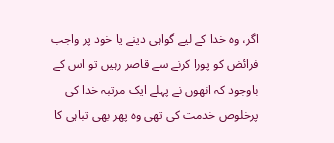اگر، وہ خدا کے لیے گواہی دینے یا خود پر واجب فرائض کو پورا کرنے سے قاصر رہیں تو اس کے باوجود کہ انھوں نے پہلے ایک مرتبہ خدا کی پرخلوص خدمت کی تھی وہ پھر بھی تباہی کا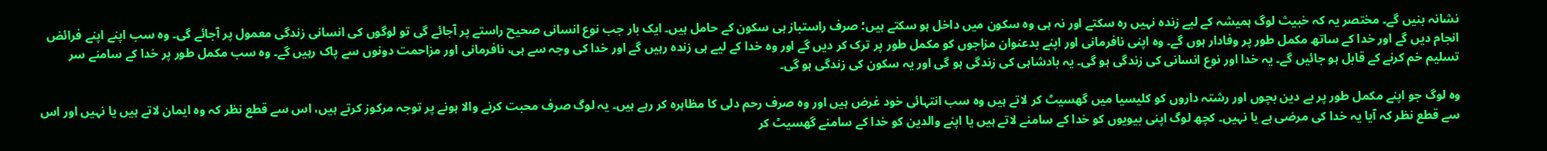نشانہ بنیں گے۔ مختصر یہ کہ خبیث لوگ ہمیشہ کے لیے زندہ نہیں رہ سکتے اور نہ ہی وہ سکون میں داخل ہو سکتے ہیں؛ صرف راستباز ہی سکون کے حامل ہیں۔ ایک بار جب نوع انسانی صحیح راستے پر آجائے گی تو لوگوں کی انسانی زندگی معمول پر آجائے گی۔ وہ سب اپنے اپنے فرائض انجام دیں گے اور خدا کے ساتھ مکمل طور پر وفادار ہوں گے۔ وہ اپنی نافرمانی اور اپنے بدعنوان مزاجوں کو مکمل طور پر ترک کر دیں گے اور وہ خدا کے لیے ہی زندہ رہیں گے اور خدا کی وجہ سے ہی، نافرمانی اور مزاحمت دونوں سے پاک رہیں گے۔ وہ سب مکمل طور پر خدا کے سامنے سر تسلیم خم کرنے کے قابل ہو جائیں گے۔ یہ خدا اور نوع انسانی کی زندگی ہو گی۔ یہ بادشاہی کی زندگی ہو گی اور یہ سکون کی زندگی ہو گی۔

وہ لوگ جو اپنے مکمل طور پر بے دین بچوں اور رشتہ داروں کو کلیسیا میں گھسیٹ کر لاتے ہیں وہ سب انتہائی خود غرض ہیں اور وہ صرف رحم دلی کا مظاہرہ کر رہے ہیں۔ یہ لوگ صرف محبت کرنے والا ہونے پر توجہ مرکوز کرتے ہیں، اس سے قطع نظر کہ وہ ایمان لاتے ہیں یا نہیں اور اس سے قطع نظر کہ آیا یہ خدا کی مرضی ہے یا نہیں۔ کچھ لوگ اپنی بیویوں کو خدا کے سامنے لاتے ہیں یا اپنے والدین کو خدا کے سامنے گھسیٹ کر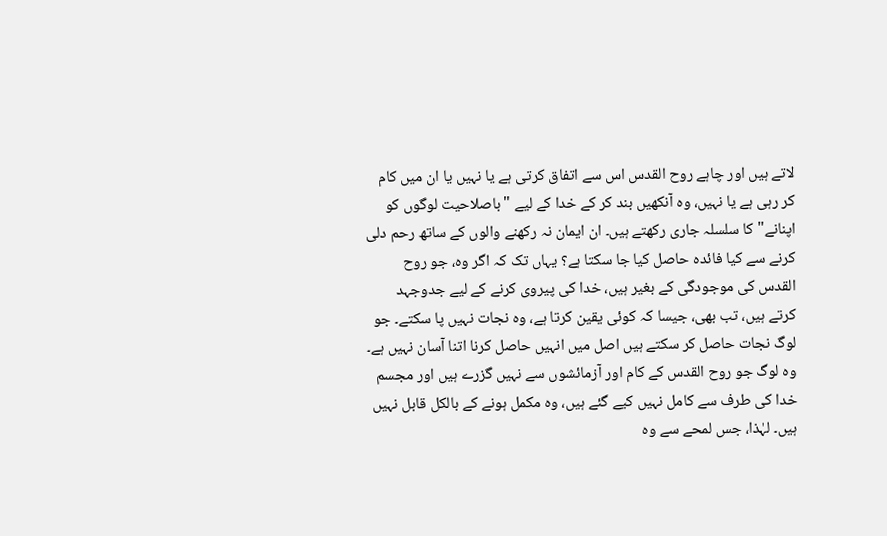لاتے ہیں اور چاہے روح القدس اس سے اتفاق کرتی ہے یا نہیں یا ان میں کام کر رہی ہے یا نہیں، وہ آنکھیں بند کر کے خدا کے لیے "باصلاحیت لوگوں کو اپنانے" کا سلسلہ جاری رکھتے ہیں۔ ان ایمان نہ رکھنے والوں کے ساتھ رحم دلی کرنے سے کیا فائدہ حاصل کیا جا سکتا ہے؟ یہاں تک کہ اگر وہ، جو روح القدس کی موجودگی کے بغیر ہیں، خدا کی پیروی کرنے کے لیے جدوجہد کرتے ہیں، تب بھی، جیسا کہ کوئی یقین کرتا ہے، وہ نجات نہیں پا سکتے۔ جو لوگ نجات حاصل کر سکتے ہیں اصل میں انہیں حاصل کرنا اتنا آسان نہیں ہے۔ وہ لوگ جو روح القدس کے کام اور آزمائشوں سے نہیں گزرے ہیں اور مجسم خدا کی طرف سے کامل نہیں کیے گئے ہیں، وہ مکمل ہونے کے بالکل قابل نہیں ہیں۔ لہٰذا، جس لمحے سے وہ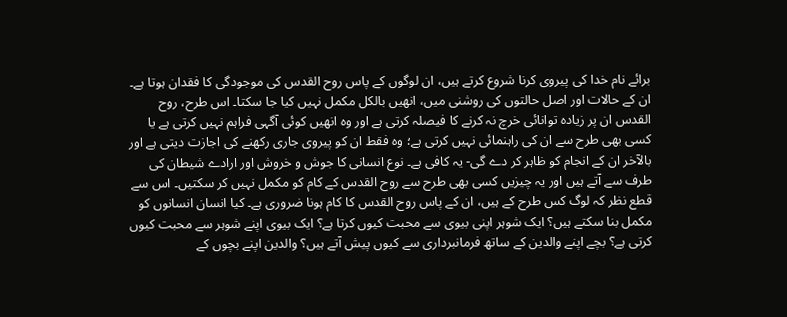برائے نام خدا کی پیروی کرنا شروع کرتے ہیں، ان لوگوں کے پاس روح القدس کی موجودگی کا فقدان ہوتا ہے۔ ان کے حالات اور اصل حالتوں کی روشنی میں، انھیں بالکل مکمل نہیں کیا جا سکتا۔ اس طرح، روح القدس ان پر زیادہ توانائی خرچ نہ کرنے کا فیصلہ کرتی ہے اور وہ انھیں کوئی آگہی فراہم نہیں کرتی ہے یا کسی بھی طرح سے ان کی راہنمائی نہیں کرتی ہے؛ وہ فقط ان کو پیروی جاری رکھنے کی اجازت دیتی ہے اور بالآخر ان کے انجام کو ظاہر کر دے گی- یہ کافی ہے۔ نوع انسانی کا جوش و خروش اور ارادے شیطان کی طرف سے آتے ہیں اور یہ چیزیں کسی بھی طرح سے روح القدس کے کام کو مکمل نہیں کر سکتیں۔ اس سے قطع نظر کہ لوگ کس طرح کے ہیں، ان کے پاس روح القدس کا کام ہونا ضروری ہے۔ کیا انسان انسانوں کو مکمل بنا سکتے ہیں؟ ایک شوہر اپنی بیوی سے محبت کیوں کرتا ہے؟ ایک بیوی اپنے شوہر سے محبت کیوں کرتی ہے؟ بچے اپنے والدین کے ساتھ فرمانبرداری سے کیوں پیش آتے ہیں؟ والدین اپنے بچوں کے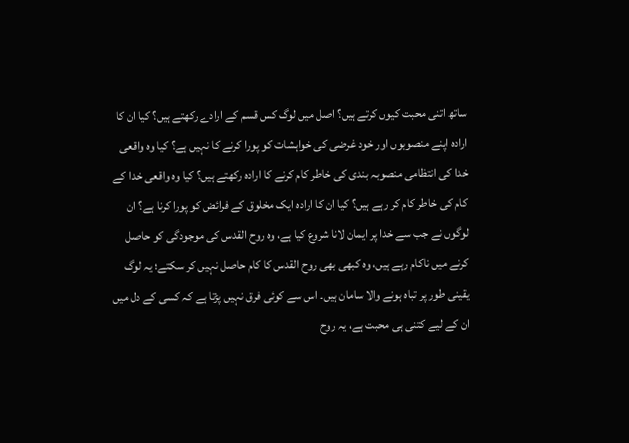ساتھ اتنی محبت کیوں کرتے ہیں؟ اصل میں لوگ کس قسم کے ارادے رکھتے ہیں؟ کیا ان کا ارادہ اپنے منصوبوں اور خود غرضی کی خواہشات کو پورا کرنے کا نہیں ہے؟ کیا وہ واقعی خدا کی انتظامی منصوبہ بندی کی خاطر کام کرنے کا ارادہ رکھتے ہیں؟ کیا وہ واقعی خدا کے کام کی خاطر کام کر رہے ہیں؟ کیا ان کا ارادہ ایک مخلوق کے فرائض کو پورا کرنا ہے؟ ان لوگوں نے جب سے خدا پر ایمان لانا شروع کیا ہے، وہ روح القدس کی موجودگی کو حاصل کرنے میں ناکام رہے ہیں، وہ کبھی بھی روح القدس کا کام حاصل نہیں کر سکتے؛ یہ لوگ یقینی طور پر تباہ ہونے والا سامان ہیں۔ اس سے کوئی فرق نہیں پڑتا ہے کہ کسی کے دل میں ان کے لیے کتنی ہی محبت ہے، یہ روح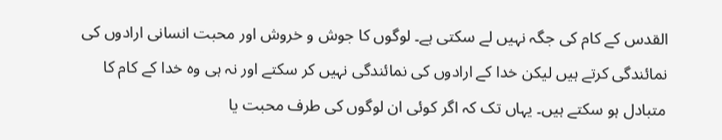القدس کے کام کی جگہ نہیں لے سکتی ہے۔ لوگوں کا جوش و خروش اور محبت انسانی ارادوں کی نمائندگی کرتے ہیں لیکن خدا کے ارادوں کی نمائندگی نہیں کر سکتے اور نہ ہی وہ خدا کے کام کا متبادل ہو سکتے ہیں۔ یہاں تک کہ اگر کوئی ان لوگوں کی طرف محبت یا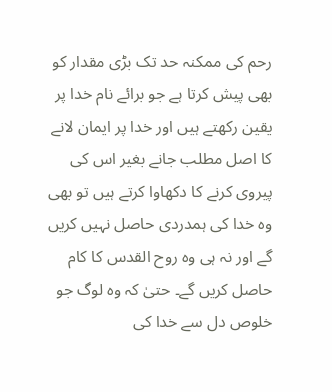رحم کی ممکنہ حد تک بڑی مقدار کو بھی پیش کرتا ہے جو برائے نام خدا پر یقین رکھتے ہیں اور خدا پر ایمان لانے کا اصل مطلب جانے بغیر اس کی پیروی کرنے کا دکھاوا کرتے ہیں تو بھی وہ خدا کی ہمدردی حاصل نہیں کریں گے اور نہ ہی وہ روح القدس کا کام حاصل کریں گے۔ حتیٰ کہ وہ لوگ جو خلوص دل سے خدا کی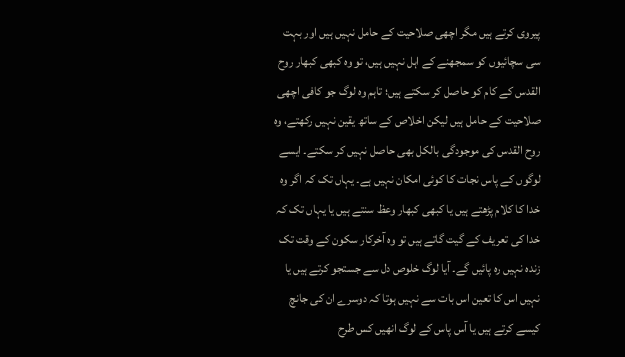پیروی کرتے ہیں مگر اچھی صلاحیت کے حامل نہیں ہیں اور بہت سی سچائیوں کو سمجھنے کے اہل نہیں ہیں، تو وہ کبھی کبھار روح القدس کے کام کو حاصل کر سکتے ہیں؛ تاہم وہ لوگ جو کافی اچھی صلاحیت کے حامل ہیں لیکن اخلاص کے ساتھ یقین نہیں رکھتے، وہ روح القدس کی موجودگی بالکل بھی حاصل نہیں کر سکتے۔ ایسے لوگوں کے پاس نجات کا کوئی امکان نہیں ہے۔ یہاں تک کہ اگر وہ خدا کا کلام پڑھتے ہیں یا کبھی کبھار وعظ سنتے ہیں یا یہاں تک کہ خدا کی تعریف کے گیت گاتے ہیں تو وہ آخرکار سکون کے وقت تک زندہ نہیں رہ پائیں گے۔ آیا لوگ خلوص دل سے جستجو کرتے ہیں یا نہیں اس کا تعین اس بات سے نہیں ہوتا کہ دوسرے ان کی جانچ کیسے کرتے ہیں یا آس پاس کے لوگ انھیں کس طرح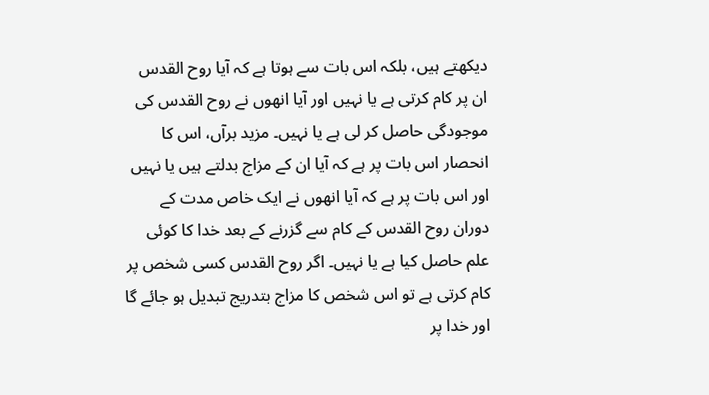دیکھتے ہیں، بلکہ اس بات سے ہوتا ہے کہ آیا روح القدس ان پر کام کرتی ہے یا نہیں اور آیا انھوں نے روح القدس کی موجودگی حاصل کر لی ہے یا نہیں۔ مزید برآں، اس کا انحصار اس بات پر ہے کہ آیا ان کے مزاج بدلتے ہیں یا نہیں اور اس بات پر ہے کہ آیا انھوں نے ایک خاص مدت کے دوران روح القدس کے کام سے گزرنے کے بعد خدا کا کوئی علم حاصل کیا ہے یا نہیں۔ اگر روح القدس کسی شخص پر کام کرتی ہے تو اس شخص کا مزاج بتدریج تبدیل ہو جائے گا اور خدا پر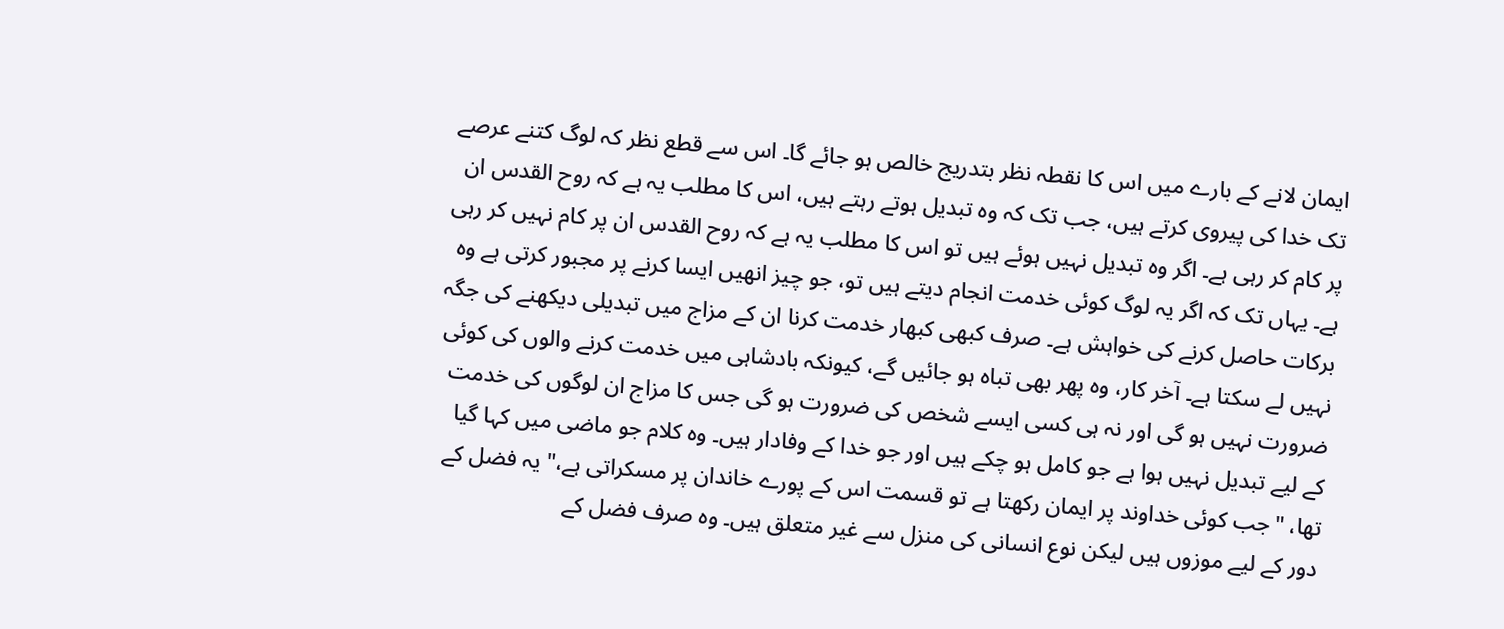ایمان لانے کے بارے میں اس کا نقطہ نظر بتدریج خالص ہو جائے گا۔ اس سے قطع نظر کہ لوگ کتنے عرصے تک خدا کی پیروی کرتے ہیں، جب تک کہ وہ تبدیل ہوتے رہتے ہیں، اس کا مطلب یہ ہے کہ روح القدس ان پر کام کر رہی ہے۔ اگر وہ تبدیل نہیں ہوئے ہیں تو اس کا مطلب یہ ہے کہ روح القدس ان پر کام نہیں کر رہی ہے۔ یہاں تک کہ اگر یہ لوگ کوئی خدمت انجام دیتے ہیں تو، جو چیز انھیں ایسا کرنے پر مجبور کرتی ہے وہ برکات حاصل کرنے کی خواہش ہے۔ صرف کبھی کبھار خدمت کرنا ان کے مزاج میں تبدیلی دیکھنے کی جگہ نہیں لے سکتا ہے۔ آخر کار، وہ پھر بھی تباہ ہو جائیں گے، کیونکہ بادشاہی میں خدمت کرنے والوں کی کوئی ضرورت نہیں ہو گی اور نہ ہی کسی ایسے شخص کی ضرورت ہو گی جس کا مزاج ان لوگوں کی خدمت کے لیے تبدیل نہیں ہوا ہے جو کامل ہو چکے ہیں اور جو خدا کے وفادار ہیں۔ وہ کلام جو ماضی میں کہا گیا تھا، "جب کوئی خداوند پر ایمان رکھتا ہے تو قسمت اس کے پورے خاندان پر مسکراتی ہے،" یہ فضل کے دور کے لیے موزوں ہیں لیکن نوع انسانی کی منزل سے غیر متعلق ہیں۔ وہ صرف فضل کے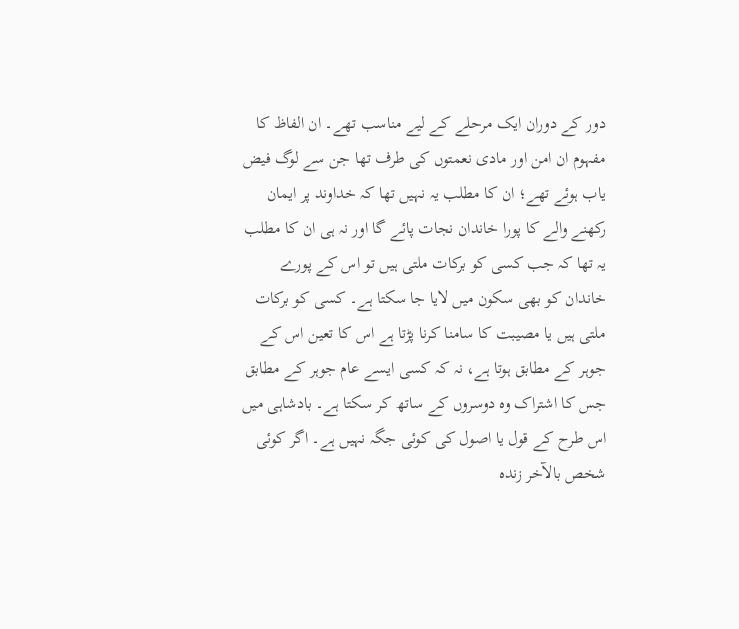دور کے دوران ایک مرحلے کے لیے مناسب تھے۔ ان الفاظ کا مفہوم ان امن اور مادی نعمتوں کی طرف تھا جن سے لوگ فیض یاب ہوئے تھے؛ ان کا مطلب یہ نہیں تھا کہ خداوند پر ایمان رکھنے والے کا پورا خاندان نجات پائے گا اور نہ ہی ان کا مطلب یہ تھا کہ جب کسی کو برکات ملتی ہیں تو اس کے پورے خاندان کو بھی سکون میں لایا جا سکتا ہے۔ کسی کو برکات ملتی ہیں یا مصیبت کا سامنا کرنا پڑتا ہے اس کا تعین اس کے جوہر کے مطابق ہوتا ہے، نہ کہ کسی ایسے عام جوہر کے مطابق جس کا اشتراک وہ دوسروں کے ساتھ کر سکتا ہے۔ بادشاہی میں اس طرح کے قول یا اصول کی کوئی جگہ نہیں ہے۔ اگر کوئی شخص بالآخر زندہ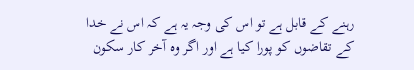رہنے کے قابل ہے تو اس کی وجہ یہ ہے کہ اس نے خدا کے تقاضوں کو پورا کیا ہے اور اگر وہ آخر کار سکون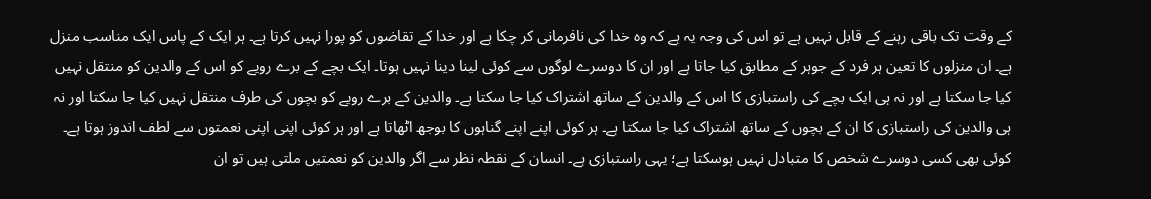کے وقت تک باقی رہنے کے قابل نہیں ہے تو اس کی وجہ یہ ہے کہ وہ خدا کی نافرمانی کر چکا ہے اور خدا کے تقاضوں کو پورا نہیں کرتا ہے۔ ہر ایک کے پاس ایک مناسب منزل ہے۔ ان منزلوں کا تعین ہر فرد کے جوہر کے مطابق کیا جاتا ہے اور ان کا دوسرے لوگوں سے کوئی لینا دینا نہیں ہوتا۔ ایک بچے کے برے رویے کو اس کے والدین کو منتقل نہیں کیا جا سکتا ہے اور نہ ہی ایک بچے کی راستبازی کا اس کے والدین کے ساتھ اشتراک کیا جا سکتا ہے۔ والدین کے برے رویے کو بچوں کی طرف منتقل نہیں کیا جا سکتا اور نہ ہی والدین کی راستبازی کا ان کے بچوں کے ساتھ اشتراک کیا جا سکتا ہے۔ ہر کوئی اپنے اپنے گناہوں کا بوجھ اٹھاتا ہے اور ہر کوئی اپنی اپنی نعمتوں سے لطف اندوز ہوتا ہے۔ کوئی بھی کسی دوسرے شخص کا متبادل نہیں ہوسکتا ہے؛ یہی راستبازی ہے۔ انسان کے نقطہ نظر سے اگر والدین کو نعمتیں ملتی ہیں تو ان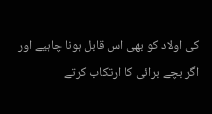کی اولاد کو بھی اس قابل ہونا چاہیے اور اگر بچے برائی کا ارتکاب کرتے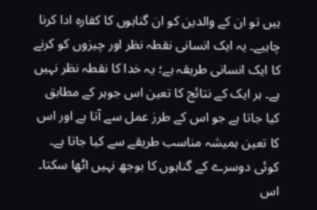ہیں تو ان کے والدین کو ان گناہوں کا کفارہ ادا کرنا چاہیے۔ یہ ایک انسانی نقطہ نظر اور چیزوں کو کرنے کا ایک انسانی طریقہ ہے؛ یہ خدا کا نقطہ نظر نہیں ہے۔ ہر ایک کے نتائج کا تعین اس جوہر کے مطابق کیا جاتا ہے جو اس کے طرز عمل سے آتا ہے اور اس کا تعین ہمیشہ مناسب طریقے سے کیا جاتا ہے۔ کوئی دوسرے کے گناہوں کا بوجھ نہیں اٹھا سکتا۔ اس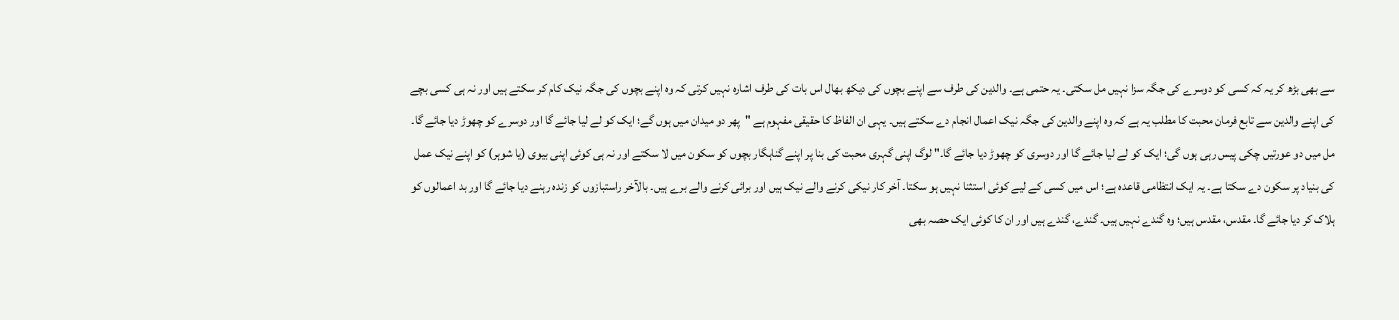سے بھی بڑھ کر یہ کہ کسی کو دوسرے کی جگہ سزا نہیں مل سکتی۔ یہ حتمی ہے۔ والدین کی طرف سے اپنے بچوں کی دیکھ بھال اس بات کی طرف اشارہ نہیں کرتی کہ وہ اپنے بچوں کی جگہ نیک کام کر سکتے ہیں اور نہ ہی کسی بچے کی اپنے والدین سے تابع فرمان محبت کا مطلب یہ ہے کہ وہ اپنے والدین کی جگہ نیک اعمال انجام دے سکتے ہیں۔ یہی ان الفاظ کا حقیقی مفہوم ہے "پھر دو میدان میں ہوں گے؛ ایک کو لے لیا جائے گا اور دوسرے کو چھوڑ دیا جائے گا۔ مل میں دو عورتیں چکی پیس رہی ہوں گی؛ ایک کو لے لیا جائے گا اور دوسری کو چھوڑ دیا جائے گا۔" لوگ اپنی گہری محبت کی بنا پر اپنے گناہگار بچوں کو سکون میں لا سکتے اور نہ ہی کوئی اپنی بیوی (یا شوہر) کو اپنے نیک عمل کی بنیاد پر سکون دے سکتا ہے۔ یہ ایک انتظامی قاعدہ ہے؛ اس میں کسی کے لیے کوئی استثنا نہیں ہو سکتا۔ آخر کار نیکی کرنے والے نیک ہیں اور برائی کرنے والے برے ہیں۔ بالآخر راستبازوں کو زندہ رہنے دیا جائے گا اور بد اعمالوں کو ہلاک کر دیا جائے گا۔ مقدس، مقدس ہیں؛ وہ گندے نہیں ہیں۔ گندے، گندے ہیں اور ان کا کوئی ایک حصہ بھی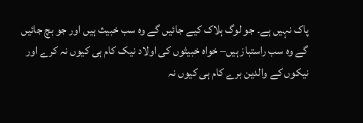پاک نہیں ہے۔ جو لوگ ہلاک کیے جائیں گے وہ سب خبیث ہیں اور جو بچ جائیں گے وہ سب راستباز ہیں– خواہ خبیثوں کی اولاد نیک کام ہی کیوں نہ کرے اور نیکوں کے والدین برے کام ہی کیوں نہ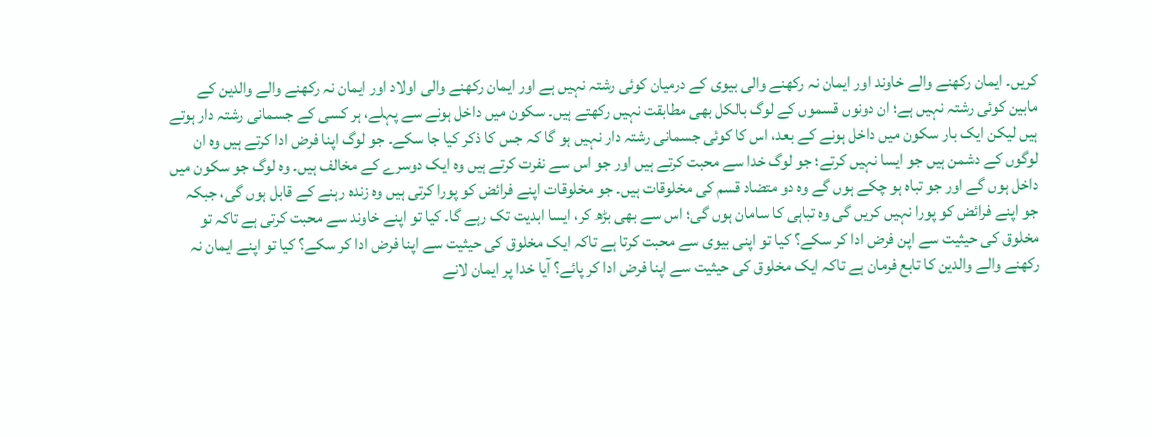کریں۔ ایمان رکھنے والے خاوند اور ایمان نہ رکھنے والی بیوی کے درمیان کوئی رشتہ نہیں ہے اور ایمان رکھنے والی اولاد اور ایمان نہ رکھنے والے والدین کے مابین کوئی رشتہ نہیں ہے؛ ان دونوں قسموں کے لوگ بالکل بھی مطابقت نہیں رکھتے ہیں۔ سکون میں داخل ہونے سے پہلے، ہر کسی کے جسمانی رشتہ دار ہوتے ہیں لیکن ایک بار سکون میں داخل ہونے کے بعد، اس کا کوئی جسمانی رشتہ دار نہیں ہو گا کہ جس کا ذکر کیا جا سکے۔ جو لوگ اپنا فرض ادا کرتے ہیں وہ ان لوگوں کے دشمن ہیں جو ایسا نہیں کرتے؛ جو لوگ خدا سے محبت کرتے ہیں اور جو اس سے نفرت کرتے ہیں وہ ایک دوسرے کے مخالف ہیں۔ وہ لوگ جو سکون میں داخل ہوں گے اور جو تباہ ہو چکے ہوں گے وہ دو متضاد قسم کی مخلوقات ہیں۔ جو مخلوقات اپنے فرائض کو پورا کرتی ہیں وہ زندہ رہنے کے قابل ہوں گی، جبکہ جو اپنے فرائض کو پورا نہیں کریں گی وہ تباہی کا سامان ہوں گی؛ اس سے بھی بڑھ کر، ایسا ابدیت تک رہے گا۔ كيا تو اپنے خاوند سے محبت كرتى ہے تاكہ تو مخلوق كى حیثیت سے اپن فرض ادا كر سكے؟ کیا تو اپنی بیوی سے محبت کرتا ہے تاکہ ایک مخلوق کی حیثیت سے اپنا فرض ادا کر سکے؟ کیا تو اپنے ایمان نہ رکھنے والے والدین کا تابع فرمان ہے تاکہ ایک مخلوق کی حیثیت سے اپنا فرض ادا کر پائے؟ آیا خدا پر ایمان لانے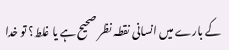کے بارے میں انسانی نقطہ نظر صحیح ہے یا غلط؟ تو خدا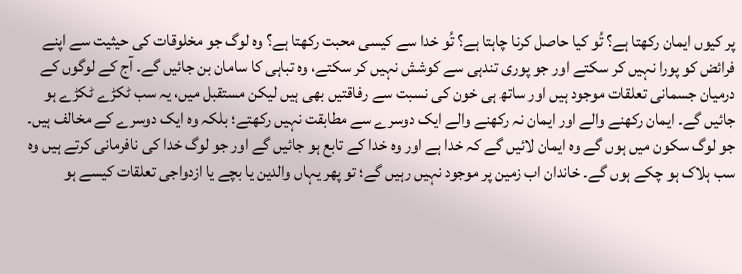پر کیوں ایمان رکھتا ہے؟ تُو کیا حاصل کرنا چاہتا ہے؟ تُو خدا سے کیسی محبت رکھتا ہے؟ وہ لوگ جو مخلوقات کی حیثیت سے اپنے فرائض کو پورا نہیں کر سکتے اور جو پوری تندہی سے کوشش نہیں کر سکتے، وہ تباہی کا سامان بن جائیں گے۔ آج کے لوگوں کے درمیان جسمانی تعلقات موجود ہیں اور ساتھ ہی خون کی نسبت سے رفاقتیں بھی ہیں لیکن مستقبل میں، یہ سب ٹکڑے ٹکڑے ہو جائیں گے۔ ایمان رکھنے والے اور ایمان نہ رکھنے والے ایک دوسرے سے مطابقت نہیں رکھتے؛ بلکہ وہ ایک دوسرے کے مخالف ہیں۔ جو لوگ سکون میں ہوں گے وہ ایمان لائیں گے کہ خدا ہے اور وہ خدا کے تابع ہو جائیں گے اور جو لوگ خدا کی نافرمانی کرتے ہیں وہ سب ہلاک ہو چکے ہوں گے۔ خاندان اب زمین پر موجود نہیں رہیں گے؛ تو پھر یہاں والدین یا بچے یا ازدواجی تعلقات کیسے ہو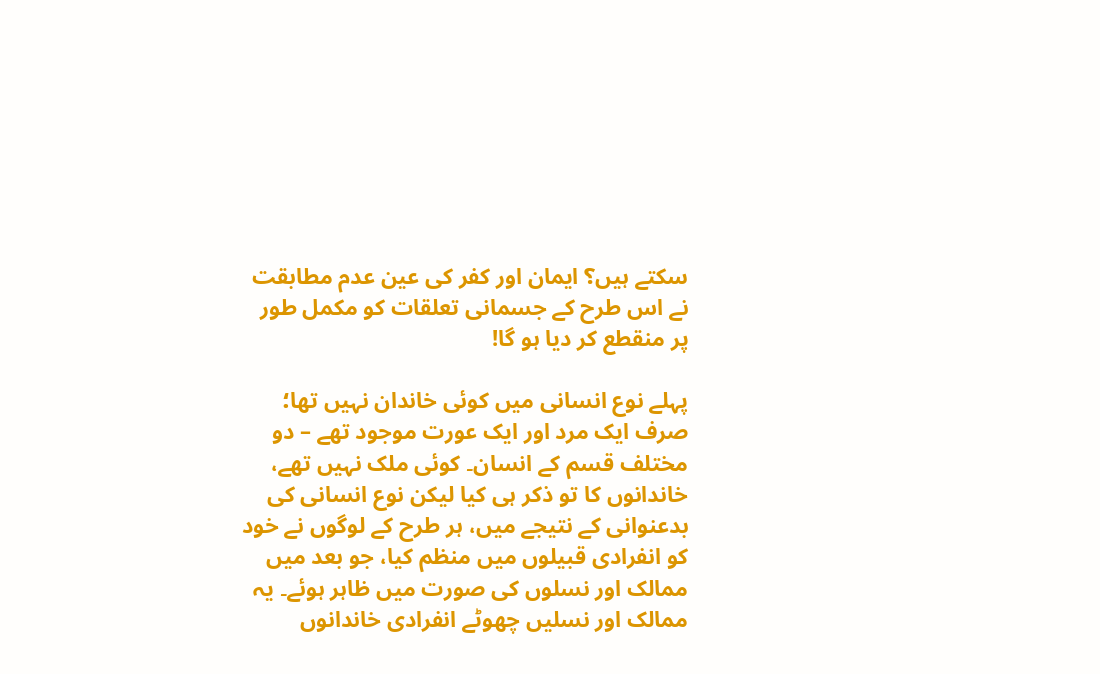سکتے ہیں؟ ایمان اور کفر کی عین عدم مطابقت نے اس طرح کے جسمانی تعلقات کو مکمل طور پر منقطع کر دیا ہو گا!

پہلے نوع انسانی میں کوئی خاندان نہیں تھا؛ صرف ایک مرد اور ایک عورت موجود تھے – دو مختلف قسم کے انسان۔ کوئی ملک نہیں تھے، خاندانوں کا تو ذکر ہی کیا لیکن نوع انسانی کی بدعنوانی کے نتیجے میں، ہر طرح کے لوگوں نے خود کو انفرادی قبیلوں میں منظم کیا، جو بعد میں ممالک اور نسلوں کی صورت میں ظاہر ہوئے۔ یہ ممالک اور نسلیں چھوٹے انفرادی خاندانوں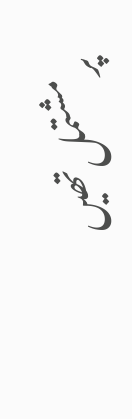پر مشتمل تھیں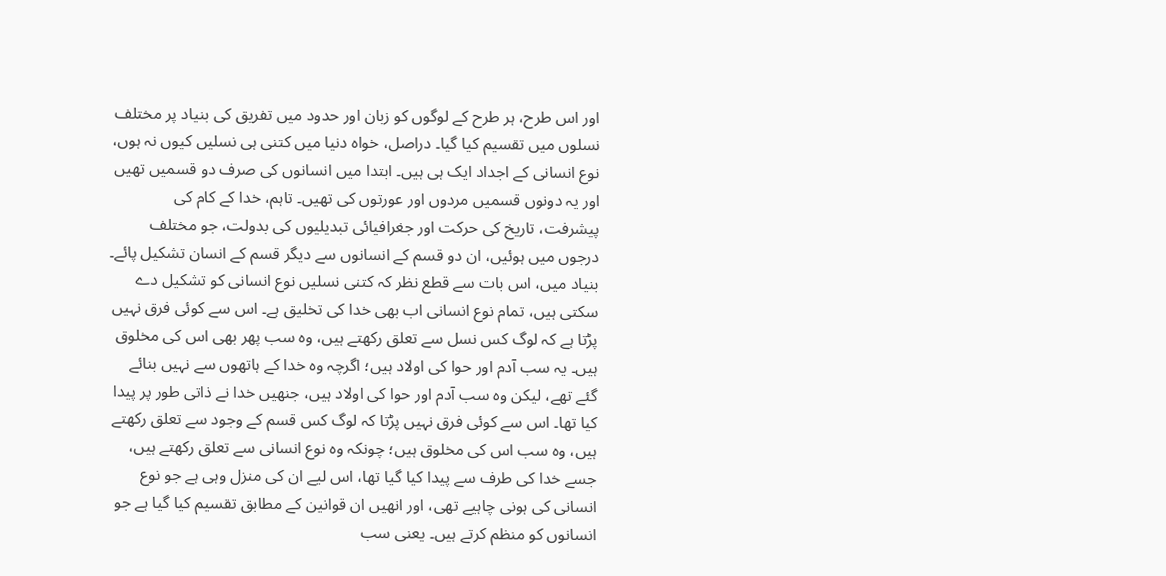اور اس طرح، ہر طرح کے لوگوں کو زبان اور حدود میں تفریق کی بنیاد پر مختلف نسلوں میں تقسیم کیا گیا۔ دراصل، خواہ دنیا میں کتنی ہی نسلیں کیوں نہ ہوں، نوع انسانی کے اجداد ایک ہی ہیں۔ ابتدا میں انسانوں کی صرف دو قسمیں تھیں اور یہ دونوں قسمیں مردوں اور عورتوں کی تھیں۔ تاہم، خدا کے کام کی پیشرفت، تاریخ کی حرکت اور جغرافیائی تبدیلیوں کی بدولت، جو مختلف درجوں میں ہوئیں، ان دو قسم کے انسانوں سے دیگر قسم کے انسان تشکیل پائے۔ بنیاد میں، اس بات سے قطع نظر کہ کتنی نسلیں نوع انسانی کو تشکیل دے سکتی ہیں، تمام نوع انسانی اب بھی خدا کی تخلیق ہے۔ اس سے کوئی فرق نہیں پڑتا ہے کہ لوگ کس نسل سے تعلق رکھتے ہیں، وہ سب پھر بھی اس کی مخلوق ہیں۔ یہ سب آدم اور حوا کی اولاد ہیں؛ اگرچہ وہ خدا کے ہاتھوں سے نہیں بنائے گئے تھے، لیکن وہ سب آدم اور حوا کی اولاد ہیں، جنھیں خدا نے ذاتی طور پر پیدا کیا تھا۔ اس سے کوئی فرق نہیں پڑتا کہ لوگ کس قسم کے وجود سے تعلق رکھتے ہیں، وہ سب اس کی مخلوق ہیں؛ چونکہ وہ نوع انسانی سے تعلق رکھتے ہیں، جسے خدا کی طرف سے پیدا کیا گیا تھا، اس لیے ان کی منزل وہی ہے جو نوع انسانی کی ہونی چاہیے تھی، اور انھیں ان قوانین کے مطابق تقسیم کیا گیا ہے جو انسانوں کو منظم کرتے ہیں۔ یعنی سب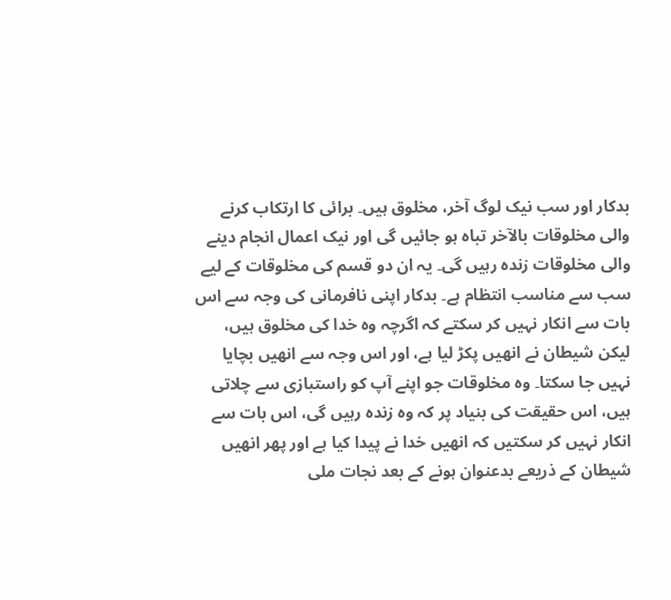بدکار اور سب نیک لوگ آخر، مخلوق ہیں۔ برائی کا ارتکاب کرنے والی مخلوقات بالآخر تباہ ہو جائیں گی اور نیک اعمال انجام دینے والی مخلوقات زندہ رہیں گی۔ یہ ان دو قسم کی مخلوقات کے لیے سب سے مناسب انتظام ہے۔ بدکار اپنی نافرمانی کی وجہ سے اس بات سے انکار نہیں کر سکتے کہ اگرچہ وہ خدا کی مخلوق ہیں، لیکن شیطان نے انھیں پکڑ لیا ہے، اور اس وجہ سے انھیں بچایا نہیں جا سکتا۔ وہ مخلوقات جو اپنے آپ کو راستبازی سے چلاتی ہیں، اس حقیقت کی بنیاد پر کہ وہ زندہ رہیں گی، اس بات سے انکار نہیں کر سکتیں کہ انھیں خدا نے پیدا کیا ہے اور پھر انھیں شیطان کے ذریعے بدعنوان ہونے کے بعد نجات ملی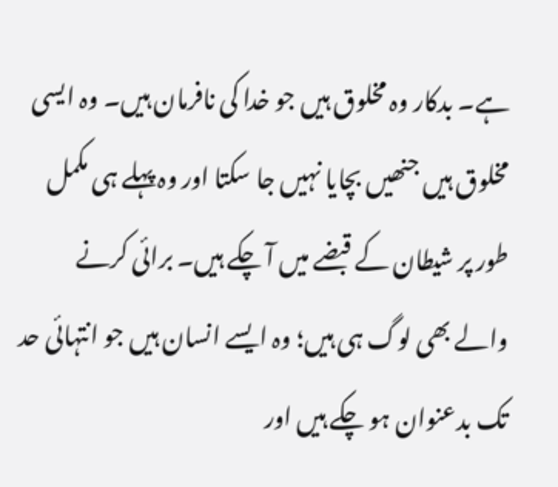ہے۔ بدکار وہ مخلوق ہیں جو خدا کی نافرمان ہیں۔ وہ ایسی مخلوق ہیں جنھیں بچایا نہیں جا سکتا اور وہ پہلے ہی مکمل طور پر شیطان کے قبضے میں آ چکے ہیں۔ برائی کرنے والے بھی لوگ ہی ہیں؛ وہ ایسے انسان ہیں جو انتہائی حد تک بدعنوان ہو چکے ہیں اور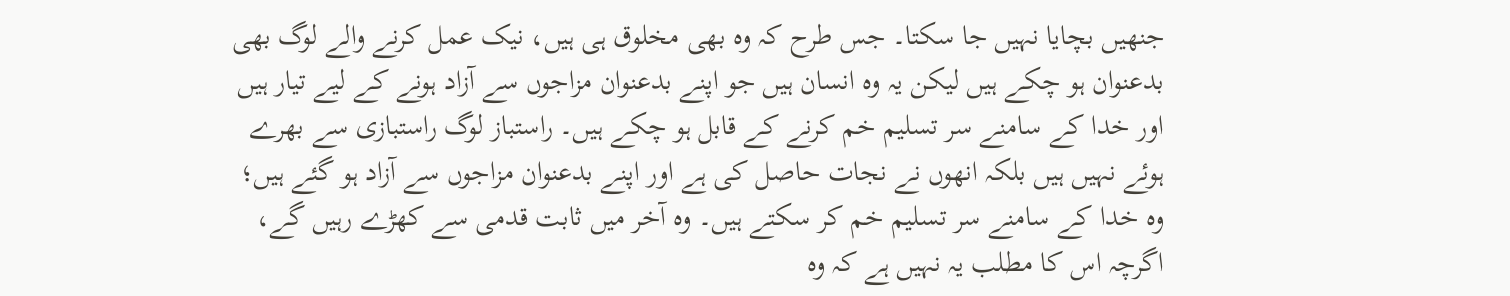جنھیں بچایا نہیں جا سکتا۔ جس طرح کہ وہ بھی مخلوق ہی ہیں، نیک عمل کرنے والے لوگ بھی بدعنوان ہو چکے ہیں لیکن یہ وہ انسان ہیں جو اپنے بدعنوان مزاجوں سے آزاد ہونے کے لیے تیار ہیں اور خدا کے سامنے سر تسلیم خم کرنے کے قابل ہو چکے ہیں۔ راستباز لوگ راستبازی سے بھرے ہوئے نہیں ہیں بلکہ انھوں نے نجات حاصل کی ہے اور اپنے بدعنوان مزاجوں سے آزاد ہو گئے ہیں؛ وہ خدا کے سامنے سر تسلیم خم کر سکتے ہیں۔ وہ آخر میں ثابت قدمی سے کھڑے رہیں گے، اگرچہ اس کا مطلب یہ نہیں ہے کہ وہ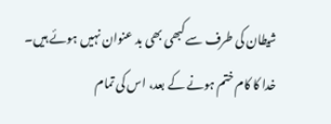شیطان کی طرف سے کبھی بھی بد عنوان نہیں ہوئے ہیں۔ خدا کا کام ختم ہونے کے بعد، اس کی تمام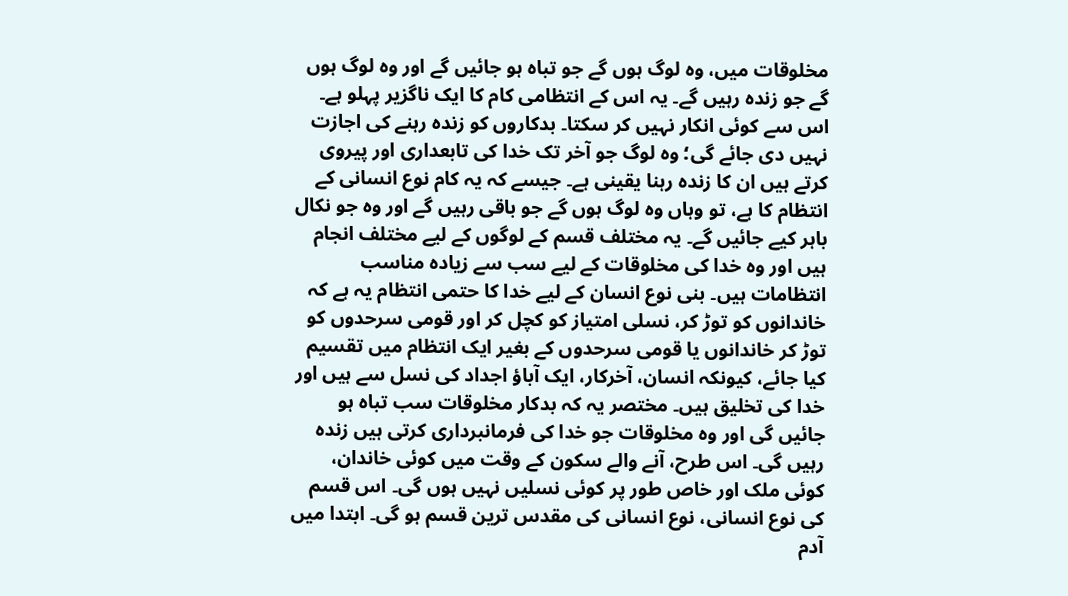مخلوقات میں، وہ لوگ ہوں گے جو تباہ ہو جائیں گے اور وہ لوگ ہوں گے جو زندہ رہیں گے۔ یہ اس کے انتظامی کام کا ایک ناگزیر پہلو ہے۔ اس سے کوئی انکار نہیں کر سکتا۔ بدکاروں کو زندہ رہنے کی اجازت نہیں دی جائے گی؛ وہ لوگ جو آخر تک خدا کی تابعداری اور پیروی کرتے ہیں ان کا زندہ رہنا یقینی ہے۔ جیسے کہ یہ کام نوع انسانی کے انتظام کا ہے، تو وہاں وہ لوگ ہوں گے جو باقی رہیں گے اور وہ جو نکال باہر کیے جائیں گے۔ یہ مختلف قسم کے لوگوں کے لیے مختلف انجام ہیں اور وہ خدا کی مخلوقات کے لیے سب سے زیادہ مناسب انتظامات ہیں۔ بنی نوع انسان کے لیے خدا کا حتمی انتظام یہ ہے کہ خاندانوں کو توڑ کر، نسلی امتیاز کو کچل کر اور قومی سرحدوں کو توڑ کر خاندانوں یا قومی سرحدوں کے بغیر ایک انتظام میں تقسیم کیا جائے، کیونکہ انسان، آخرکار، ایک آباؤ اجداد کی نسل سے ہیں اور خدا کی تخلیق ہیں۔ مختصر یہ کہ بدکار مخلوقات سب تباہ ہو جائیں گی اور وہ مخلوقات جو خدا کی فرمانبرداری کرتی ہیں زندہ رہیں گی۔ اس طرح، آنے والے سکون کے وقت میں کوئی خاندان، کوئی ملک اور خاص طور پر کوئی نسلیں نہیں ہوں گی۔ اس قسم کی نوع انسانی، نوع انسانی کی مقدس ترین قسم ہو گی۔ ابتدا میں آدم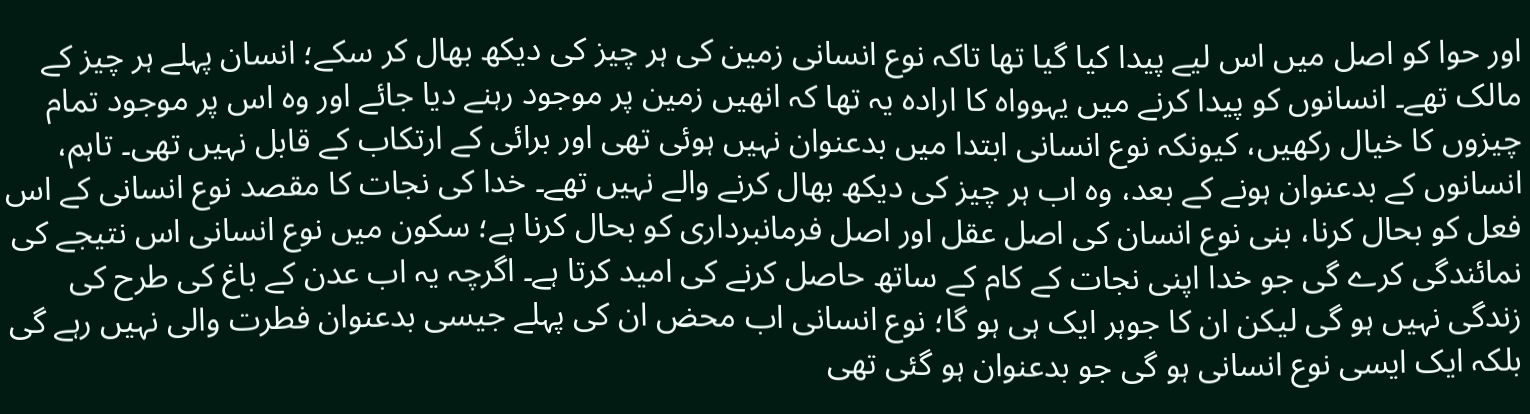اور حوا کو اصل میں اس لیے پیدا کیا گیا تھا تاکہ نوع انسانی زمین کی ہر چیز کی دیکھ بھال کر سکے؛ انسان پہلے ہر چیز کے مالک تھے۔ انسانوں کو پیدا کرنے میں یہوواہ کا ارادہ یہ تھا کہ انھیں زمین پر موجود رہنے دیا جائے اور وہ اس پر موجود تمام چیزوں کا خیال رکھیں، کیونکہ نوع انسانی ابتدا میں بدعنوان نہیں ہوئی تھی اور برائی کے ارتکاب کے قابل نہیں تھی۔ تاہم، انسانوں کے بدعنوان ہونے کے بعد، وہ اب ہر چیز کی دیکھ بھال کرنے والے نہیں تھے۔ خدا کی نجات کا مقصد نوع انسانی کے اس فعل کو بحال کرنا، بنی نوع انسان کی اصل عقل اور اصل فرمانبرداری کو بحال کرنا ہے؛ سکون میں نوع انسانی اس نتیجے کی نمائندگی کرے گی جو خدا اپنی نجات کے کام کے ساتھ حاصل کرنے کی امید کرتا ہے۔ اگرچہ یہ اب عدن کے باغ کی طرح کی زندگی نہیں ہو گی لیکن ان کا جوہر ایک ہی ہو گا؛ نوع انسانی اب محض ان کی پہلے جیسی بدعنوان فطرت والی نہیں رہے گی بلکہ ایک ایسی نوع انسانی ہو گی جو بدعنوان ہو گئی تھی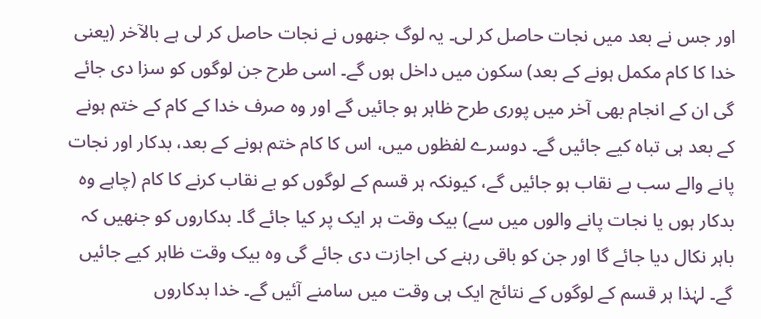اور جس نے بعد میں نجات حاصل کر لی۔ یہ لوگ جنھوں نے نجات حاصل کر لی ہے بالآخر (یعنی خدا کا کام مکمل ہونے کے بعد) سکون میں داخل ہوں گے۔ اسی طرح جن لوگوں کو سزا دی جائے گی ان کے انجام بھی آخر میں پوری طرح ظاہر ہو جائیں گے اور وہ صرف خدا کے کام کے ختم ہونے کے بعد ہی تباہ کیے جائیں گے۔ دوسرے لفظوں میں، اس کا کام ختم ہونے کے بعد، بدکار اور نجات پانے والے سب بے نقاب ہو جائیں گے، کیونکہ ہر قسم کے لوگوں کو بے نقاب کرنے کا کام (چاہے وہ بدکار ہوں یا نجات پانے والوں میں سے) بیک وقت ہر ایک پر کیا جائے گا۔ بدکاروں کو جنھیں کہ باہر نکال دیا جائے گا اور جن کو باقی رہنے کی اجازت دی جائے گی وہ بیک وقت ظاہر کیے جائیں گے۔ لہٰذا ہر قسم کے لوگوں کے نتائج ایک ہی وقت میں سامنے آئیں گے۔ خدا بدکاروں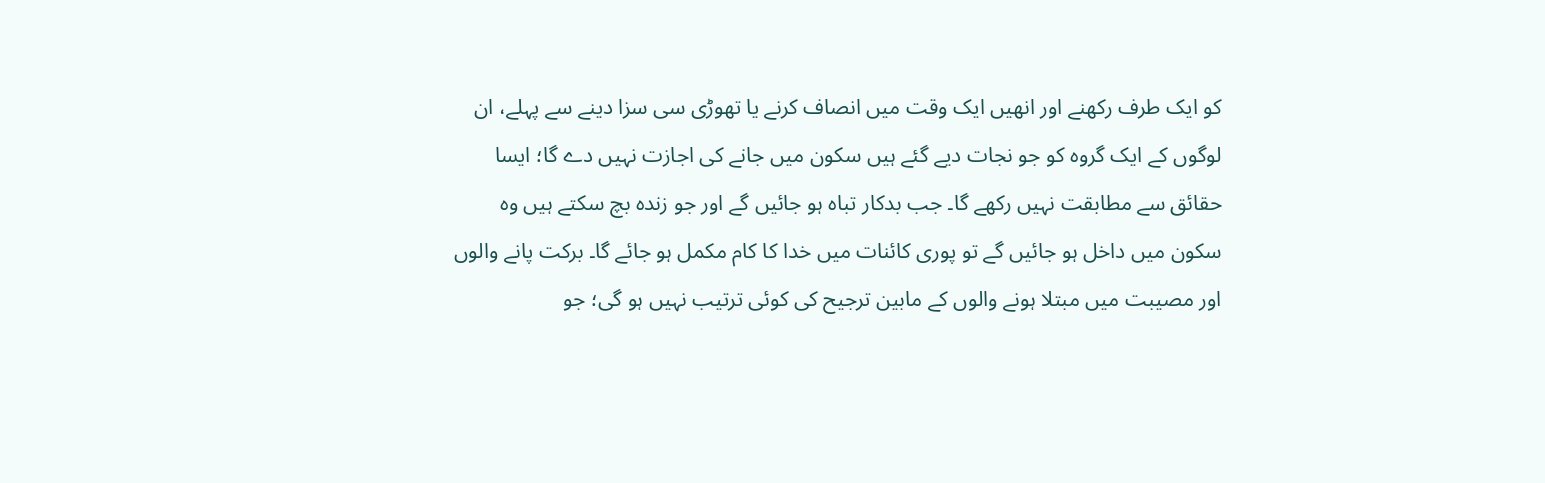کو ایک طرف رکھنے اور انھیں ایک وقت میں انصاف کرنے یا تھوڑی سی سزا دینے سے پہلے، ان لوگوں کے ایک گروہ کو جو نجات دیے گئے ہیں سکون میں جانے کی اجازت نہیں دے گا؛ ایسا حقائق سے مطابقت نہیں رکھے گا۔ جب بدکار تباہ ہو جائیں گے اور جو زندہ بچ سکتے ہیں وہ سکون میں داخل ہو جائیں گے تو پوری کائنات میں خدا کا کام مکمل ہو جائے گا۔ برکت پانے والوں اور مصیبت میں مبتلا ہونے والوں کے مابین ترجیح کی کوئی ترتیب نہیں ہو گی؛ جو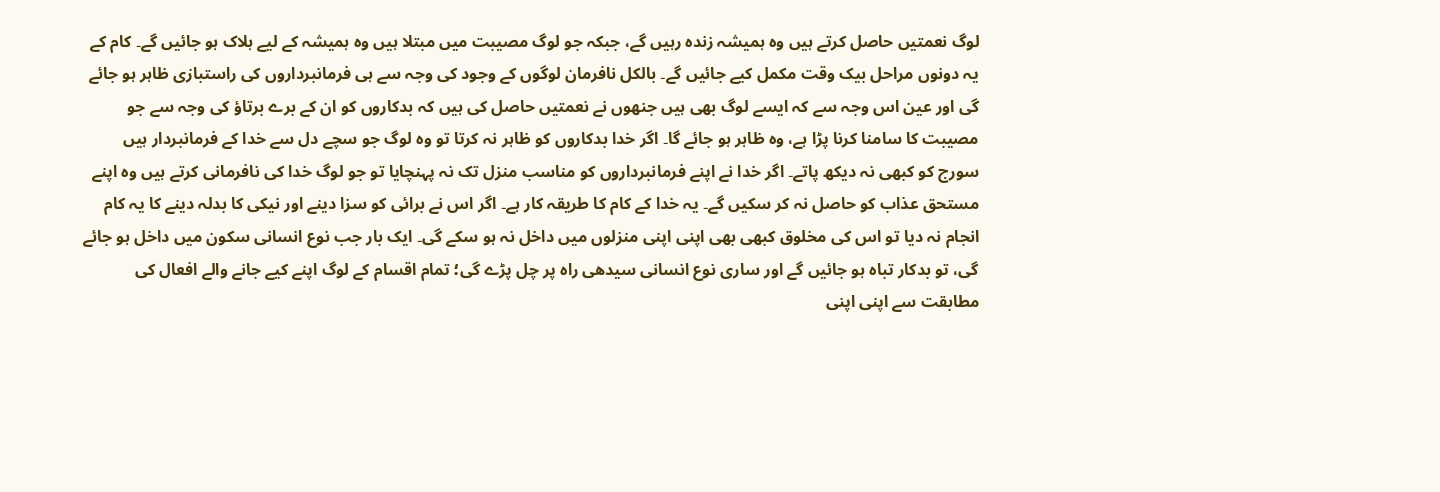لوگ نعمتیں حاصل کرتے ہیں وہ ہمیشہ زندہ رہیں گے، جبکہ جو لوگ مصیبت میں مبتلا ہیں وہ ہمیشہ کے لیے ہلاک ہو جائیں گے۔ کام کے یہ دونوں مراحل بیک وقت مکمل کیے جائیں گے۔ بالکل نافرمان لوگوں کے وجود کی وجہ سے ہی فرمانبرداروں کی راستبازی ظاہر ہو جائے گی اور عین اس وجہ سے کہ ایسے لوگ بھی ہیں جنھوں نے نعمتیں حاصل کی ہیں کہ بدکاروں کو ان کے برے برتاؤ کی وجہ سے جو مصیبت کا سامنا کرنا پڑا ہے، وہ ظاہر ہو جائے گا۔ اگر خدا بدکاروں کو ظاہر نہ کرتا تو وہ لوگ جو سچے دل سے خدا کے فرمانبردار ہیں سورج کو کبھی نہ دیکھ پاتے۔ اگر خدا نے اپنے فرمانبرداروں کو مناسب منزل تک نہ پہنچایا تو جو لوگ خدا کی نافرمانی کرتے ہیں وہ اپنے مستحق عذاب کو حاصل نہ کر سکیں گے۔ یہ خدا کے کام کا طریقہ کار ہے۔ اگر اس نے برائی کو سزا دینے اور نیکی کا بدلہ دینے کا یہ کام انجام نہ دیا تو اس کی مخلوق کبھی بھی اپنی اپنی منزلوں میں داخل نہ ہو سکے گی۔ ایک بار جب نوع انسانی سکون میں داخل ہو جائے گی، تو بدکار تباہ ہو جائیں گے اور ساری نوع انسانی سیدھی راہ پر چل پڑے گی؛ تمام اقسام کے لوگ اپنے کیے جانے والے افعال کی مطابقت سے اپنی اپنی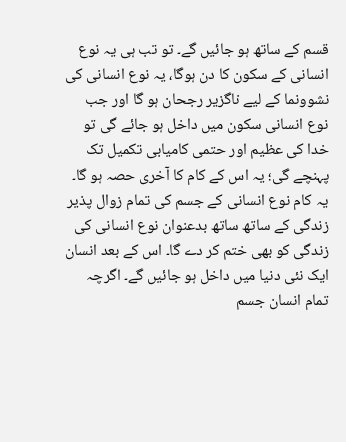قسم کے ساتھ ہو جائیں گے۔ تو تب ہی یہ نوع انسانی کے سکون کا دن ہوگا، یہ نوع انسانی کی نشوونما کے لیے ناگزیر رجحان ہو گا اور جب نوع انسانی سکون میں داخل ہو جائے گی تو خدا کی عظیم اور حتمی کامیابی تکمیل تک پہنچے گی؛ یہ اس کے کام کا آخری حصہ ہو گا۔ یہ کام نوع انسانی کے جسم کی تمام زوال پذیر زندگی کے ساتھ ساتھ بدعنوان نوع انسانی کی زندگی کو بھی ختم کر دے گا۔ اس کے بعد انسان ایک نئی دنیا میں داخل ہو جائیں گے۔ اگرچہ تمام انسان جسم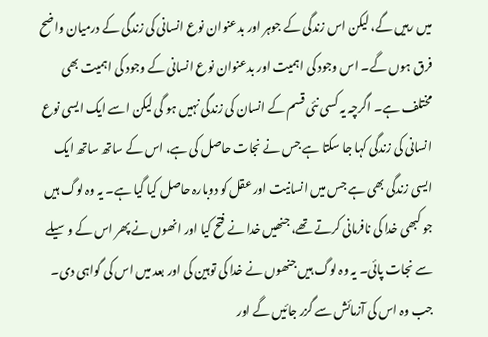میں رہیں گے، لیکن اس زندگی کے جوہر اور بدعنوان نوع انسانی کی زندگی کے درمیان واضح فرق ہوں گے۔ اس وجود کی اہمیت اور بدعنوان نوع انسانی کے وجود کی اہمیت بھی مختلف ہے۔ اگرچہ یہ کسی نئی قسم کے انسان کی زندگی نہیں ہو گی لیکن اسے ایک ایسی نوع انسانی کی زندگی کہا جا سکتا ہے جس نے نجات حاصل کی ہے، اس کے ساتھ ساتھ ایک ایسی زندگی بھی ہے جس میں انسانیت اور عقل کو دوبارہ حاصل کیا گیا ہے۔ یہ وہ لوگ ہیں جو کبھی خدا کی نافرمانی کرتے تھے، جنھیں خدا نے فتح کیا اور انھوں نے پھر اس کے وسیلے سے نجات پائی۔ یہ وہ لوگ ہیں جنھوں نے خدا کی توہین کی اور بعد میں اس کی گواہی دی۔ جب وہ اس کی آزمائش سے گزر جائیں گے اور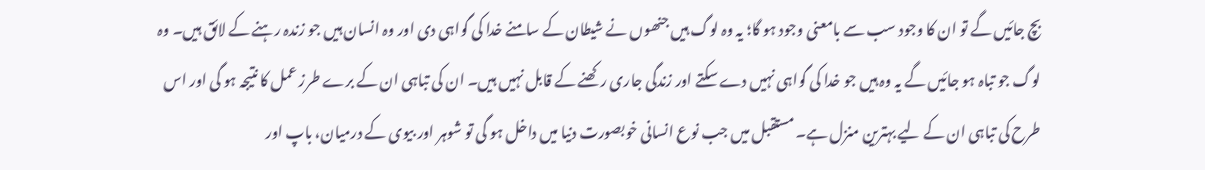بچ جائیں گے تو ان کا وجود سب سے بامعنی وجود ہو گا؛ یہ وہ لوگ ہیں جنھوں نے شیطان کے سامنے خدا کی گواہی دی اور وہ انسان ہیں جو زندہ رہنے کے لائق ہیں۔ وہ لوگ جو تباہ ہو جائیں گے یہ وہ ہیں جو خدا کی گواہی نہیں دے سکتے اور زندگی جاری رکھنے کے قابل نہیں ہیں۔ ان کی تباہی ان کے برے طرز عمل کا نتیجہ ہو گی اور اس طرح کی تباہی ان کے لیے بہترین منزل ہے۔ مستقبل میں جب نوع انسانی خوبصورت دنیا میں داخل ہو گی تو شوہر اور بیوی کے درمیان، باپ اور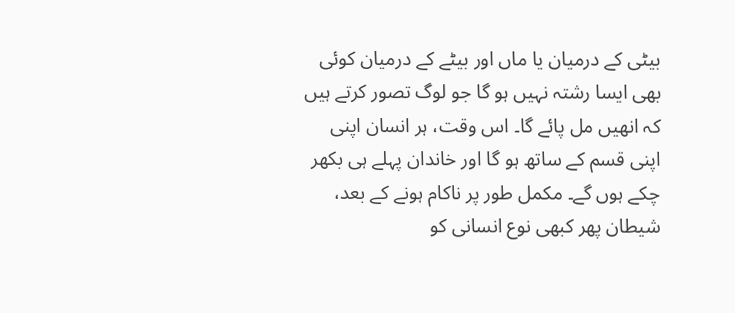بیٹی کے درمیان یا ماں اور بیٹے کے درمیان کوئی بھی ایسا رشتہ نہیں ہو گا جو لوگ تصور کرتے ہیں کہ انھیں مل پائے گا۔ اس وقت، ہر انسان اپنی اپنی قسم کے ساتھ ہو گا اور خاندان پہلے ہی بکھر چکے ہوں گے۔ مکمل طور پر ناکام ہونے کے بعد، شیطان پھر کبھی نوع انسانی کو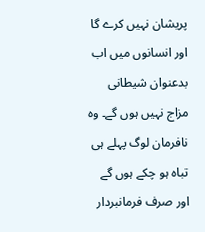پریشان نہیں کرے گا اور انسانوں میں اب بدعنوان شیطانی مزاج نہیں ہوں گے۔ وہ نافرمان لوگ پہلے ہی تباہ ہو چکے ہوں گے اور صرف فرمانبردار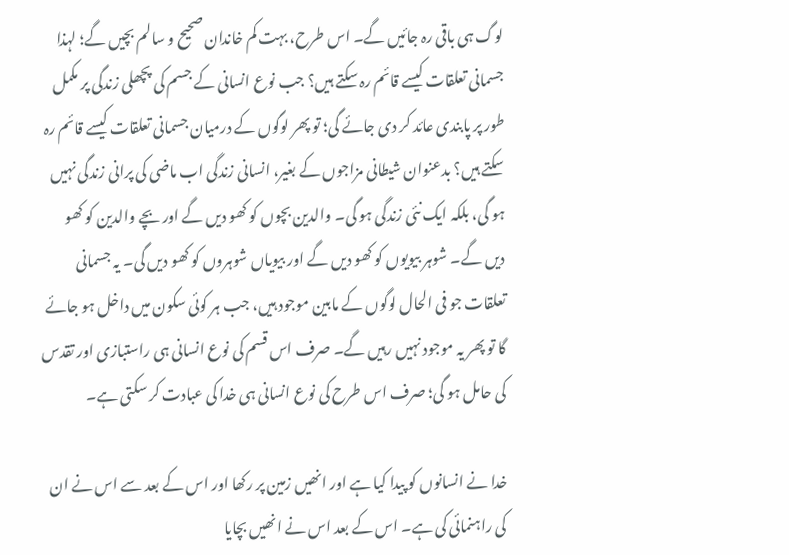لوگ ہی باقی رہ جائیں گے۔ اس طرح، بہت کم خاندان صحیح و سالم بچیں گے؛ لہذا جسمانی تعلقات کیسے قائم رہ سکتے ہیں؟ جب نوع انسانی کے جسم کی پچھلی زندگی پر مکمل طور پر پابندی عائد کر دی جائے گی؛ تو پھر لوگوں کے درمیان جسمانی تعلقات کیسے قائم رہ سکتے ہیں؟ بدعنوان شیطانی مزاجوں کے بغیر، انسانی زندگی اب ماضی کی پرانی زندگی نہیں ہو گی، بلکہ ایک نئی زندگی ہو گی۔ والدین بچوں کو کھو دیں گے اور بچے والدین کو کھو دیں گے۔ شوہر بیویوں کو کھو دیں گے اور بیویاں شوہروں کو کھو دیں گی۔ یہ جسمانی تعلقات جو فی الحال لوگوں کے مابین موجود ہیں، جب ہر کوئی سکون میں داخل ہو جائے گا تو پھر یہ موجود نہیں رہیں گے۔ صرف اس قسم کی نوع انسانی ہی راستبازی اور تقدس کی حامل ہو گی؛ صرف اس طرح کی نوع انسانی ہی خدا کی عبادت کر سکتی ہے۔

خدا نے انسانوں کو پیدا کیا ہے اور انھیں زمین پر رکھا اور اس کے بعد سے اس نے ان کی راہنمائی کی ہے۔ اس کے بعد اس نے انھیں بچایا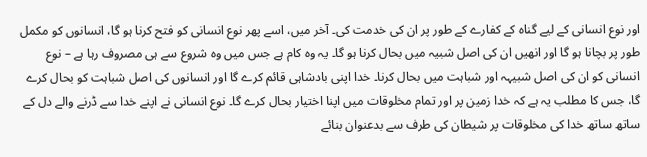اور نوع انسانی کے لیے گناہ کے کفارے کے طور پر ان کی خدمت کی۔ آخر میں، اسے پھر نوع انسانی کو فتح کرنا ہو گا، انسانوں کو مکمل طور پر بچانا ہو گا اور انھیں ان کی اصل شبیہ میں بحال کرنا ہو گا۔ یہ وہ کام ہے جس میں وہ شروع سے ہی مصروف رہا ہے – نوع انسانی کو ان کی اصل شبیہہ اور شباہت میں بحال کرنا۔ خدا اپنی بادشاہی قائم کرے گا اور انسانوں کی اصل شباہت کو بحال کرے گا، جس کا مطلب یہ ہے کہ خدا زمین پر اور تمام مخلوقات میں اپنا اختیار بحال کرے گا۔ نوع انسانی نے اپنے خدا سے ڈرنے والے دل کے ساتھ ساتھ خدا کی مخلوقات پر شیطان کی طرف سے بدعنوان بنائے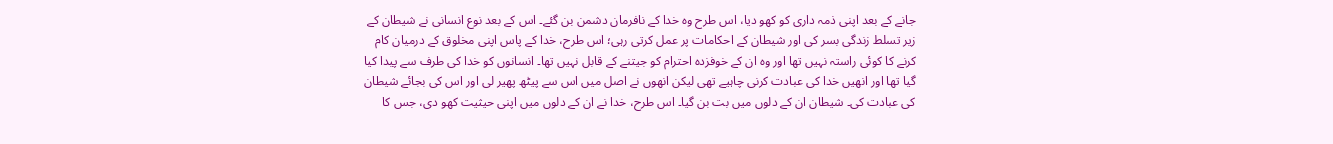جانے کے بعد اپنی ذمہ داری کو کھو دیا، اس طرح وہ خدا کے نافرمان دشمن بن گئے۔ اس کے بعد نوع انسانی نے شیطان کے زیر تسلط زندگی بسر کی اور شیطان کے احکامات پر عمل کرتی رہی؛ اس طرح، خدا کے پاس اپنی مخلوق کے درمیان کام کرنے کا کوئی راستہ نہیں تھا اور وہ ان کے خوفزدہ احترام کو جیتنے کے قابل نہیں تھا۔ انسانوں کو خدا کی طرف سے پیدا کیا گیا تھا اور انھیں خدا کی عبادت کرنی چاہیے تھی لیکن انھوں نے اصل میں اس سے پیٹھ پھیر لی اور اس کی بجائے شیطان کی عبادت کی۔ شیطان ان کے دلوں میں بت بن گیا۔ اس طرح، خدا نے ان کے دلوں میں اپنی حیثیت کھو دی، جس کا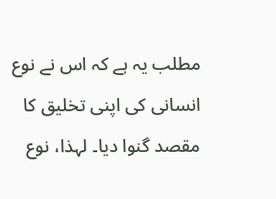مطلب یہ ہے کہ اس نے نوع انسانی کی اپنی تخلیق کا مقصد گنوا دیا۔ لہذا، نوع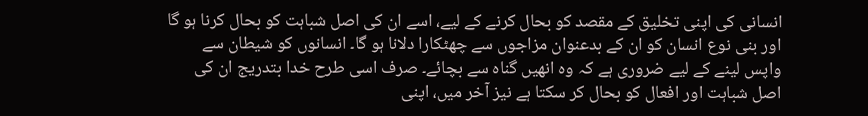انسانی کی اپنی تخلیق کے مقصد کو بحال کرنے کے لیے، اسے ان کی اصل شباہت کو بحال کرنا ہو گا اور بنی نوع انسان کو ان کے بدعنوان مزاجوں سے چھٹکارا دلانا ہو گا۔ انسانوں کو شیطان سے واپس لینے کے لیے ضروری ہے کہ وہ انھیں گناہ سے بچائے۔ صرف اسی طرح خدا بتدریج ان کی اصل شباہت اور افعال کو بحال کر سکتا ہے نیز آخر میں، اپنی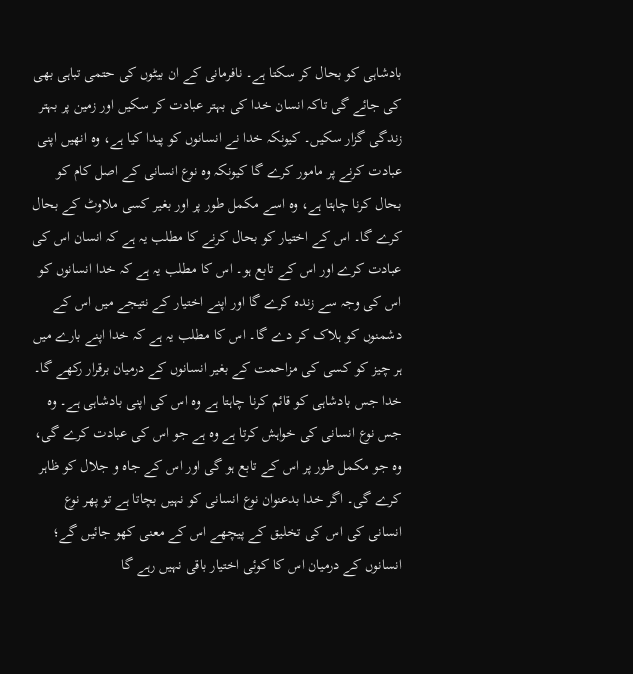بادشاہی کو بحال کر سکتا ہے۔ نافرمانی کے ان بیٹوں کی حتمی تباہی بھی کی جائے گی تاکہ انسان خدا کی بہتر عبادت کر سکیں اور زمین پر بہتر زندگی گزار سکیں۔ کیونکہ خدا نے انسانوں کو پیدا کیا ہے، وہ انھیں اپنی عبادت کرنے پر مامور کرے گا کیونکہ وہ نوع انسانی کے اصل کام کو بحال کرنا چاہتا ہے، وہ اسے مکمل طور پر اور بغیر کسی ملاوٹ کے بحال کرے گا۔ اس کے اختیار کو بحال کرنے کا مطلب یہ ہے کہ انسان اس کی عبادت کرے اور اس کے تابع ہو۔ اس کا مطلب یہ ہے کہ خدا انسانوں کو اس کی وجہ سے زندہ کرے گا اور اپنے اختیار کے نتیجے میں اس کے دشمنوں کو ہلاک کر دے گا۔ اس کا مطلب یہ ہے کہ خدا اپنے بارے میں ہر چیز کو کسی کی مزاحمت کے بغیر انسانوں کے درمیان برقرار رکھے گا۔ خدا جس بادشاہی کو قائم کرنا چاہتا ہے وہ اس کی اپنی بادشاہی ہے۔ وہ جس نوع انسانی کی خواہش کرتا ہے وہ ہے جو اس کی عبادت کرے گی، وہ جو مکمل طور پر اس کے تابع ہو گی اور اس کے جاہ و جلال کو ظاہر کرے گی۔ اگر خدا بدعنوان نوع انسانی کو نہیں بچاتا ہے تو پھر نوع انسانی کی اس کی تخلیق کے پیچھے اس کے معنی کھو جائیں گے؛ انسانوں کے درمیان اس کا کوئی اختیار باقی نہیں رہے گا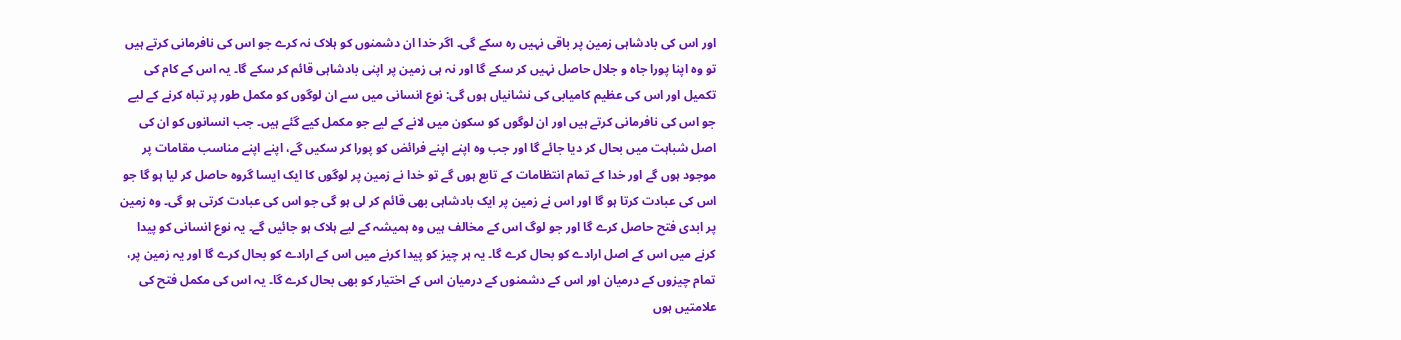اور اس کی بادشاہی زمین پر باقی نہیں رہ سکے گی۔ اگر خدا ان دشمنوں کو ہلاک نہ کرے جو اس کی نافرمانی کرتے ہیں تو وہ اپنا پورا جاہ و جلال حاصل نہیں کر سکے گا اور نہ ہی زمین پر اپنی بادشاہی قائم کر سکے گا۔ یہ اس کے کام کی تکمیل اور اس کی عظیم کامیابی کی نشانیاں ہوں گی: نوع انسانی میں سے ان لوگوں کو مکمل طور پر تباہ کرنے کے لیے جو اس کی نافرمانی کرتے ہیں اور ان لوگوں کو سکون میں لانے کے لیے جو مکمل کیے گئے ہیں۔ جب انسانوں کو ان کی اصل شباہت میں بحال کر دیا جائے گا اور جب وہ اپنے اپنے فرائض کو پورا کر سکیں گے، اپنے اپنے مناسب مقامات پر موجود ہوں گے اور خدا کے تمام انتظامات کے تابع ہوں گے تو خدا نے زمین پر لوگوں کا ایک ایسا گروہ حاصل کر لیا ہو گا جو اس کی عبادت کرتا ہو گا اور اس نے زمین پر ایک بادشاہی بھی قائم کر لی ہو گی جو اس کی عبادت کرتی ہو گی۔ وہ زمین پر ابدی فتح حاصل کرے گا اور جو لوگ اس کے مخالف ہیں وہ ہمیشہ کے لیے ہلاک ہو جائیں گے۔ یہ نوع انسانی کو پیدا کرنے میں اس کے اصل ارادے کو بحال کرے گا۔ یہ ہر چیز کو پیدا کرنے میں اس کے ارادے کو بحال کرے گا اور یہ زمین پر، تمام چیزوں کے درمیان اور اس کے دشمنوں کے درمیان اس کے اختیار کو بھی بحال کرے گا۔ یہ اس کی مکمل فتح کی علامتیں ہوں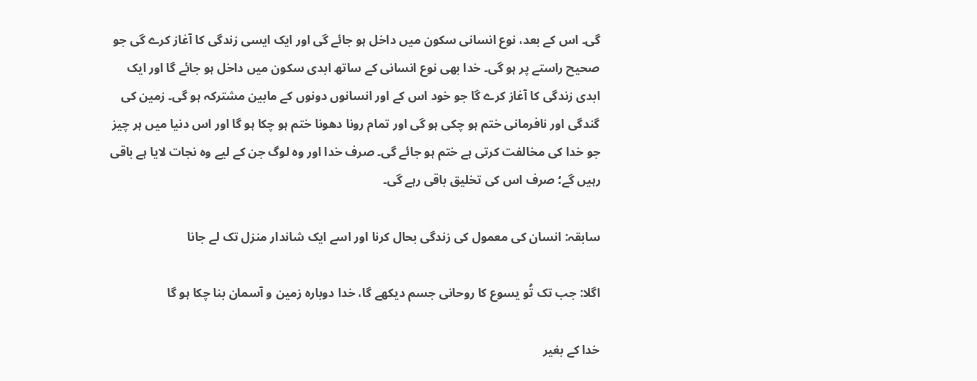گی۔ اس کے بعد، نوع انسانی سکون میں داخل ہو جائے گی اور ایک ایسی زندگی کا آغاز کرے گی جو صحیح راستے پر ہو گی۔ خدا بھی نوع انسانی کے ساتھ ابدی سکون میں داخل ہو جائے گا اور ایک ابدی زندگی کا آغاز کرے گا جو خود اس کے اور انسانوں دونوں کے مابین مشترکہ ہو گی۔ زمین کی گندگی اور نافرمانی ختم ہو چکی ہو گی اور تمام رونا دھونا ختم ہو چکا ہو گا اور اس دنیا میں ہر چیز جو خدا کی مخالفت کرتی ہے ختم ہو جائے گی۔ صرف خدا اور وہ لوگ جن کے لیے وہ نجات لایا ہے باقی رہیں گے؛ صرف اس کی تخلیق باقی رہے گی۔

سابقہ: انسان کی معمول کی زندگی بحال کرنا اور اسے ایک شاندار منزل تک لے جانا

اگلا: جب تک تُو یسوع کا روحانی جسم دیکھے گا، خدا دوبارہ زمین و آسمان بنا چکا ہو گا

خدا کے بغیر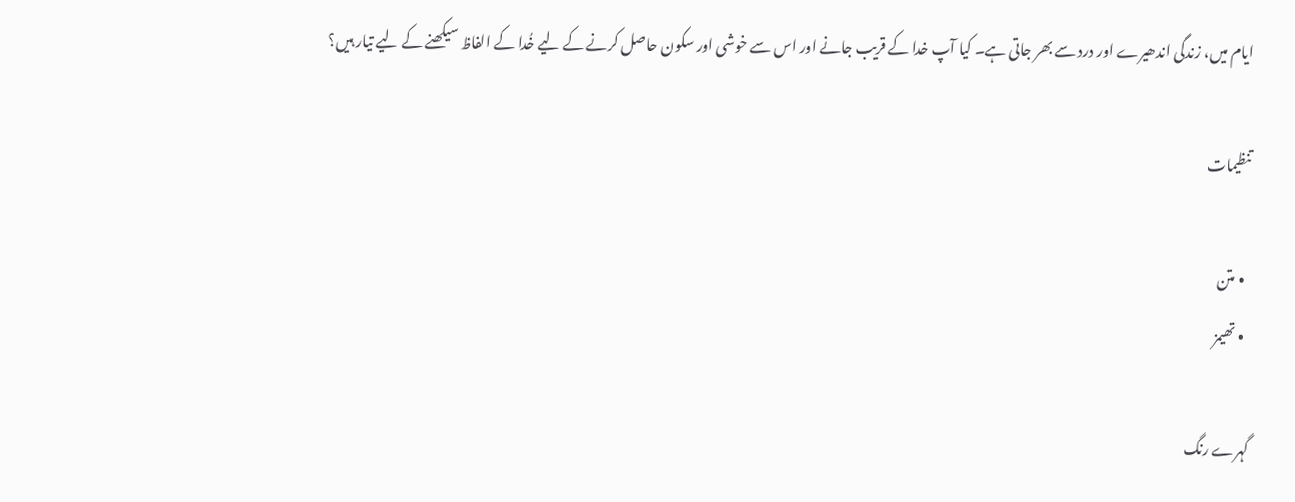ایام میں، زندگی اندھیرے اور درد سے بھر جاتی ہے۔ کیا آپ خدا کے قریب جانے اور اس سے خوشی اور سکون حاصل کرنے کے لیے خُدا کے الفاظ سیکھنے کے لیے تیار ہیں؟

تنظیمات

  • متن
  • تھیمز

گہرے رنگ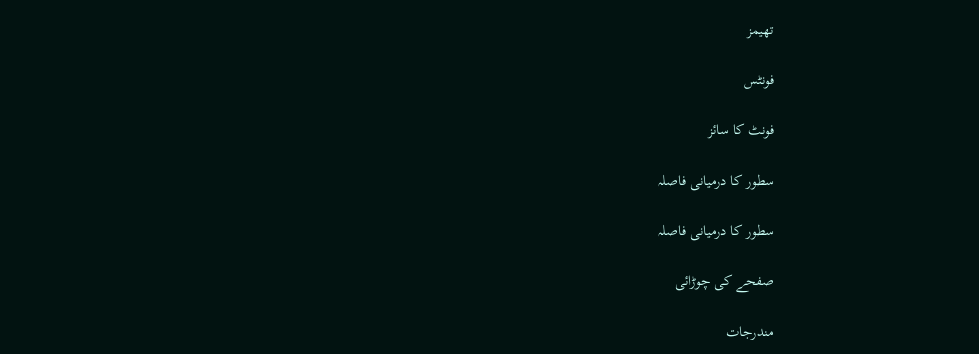تھیمز

فونٹس

فونٹ کا سائز

سطور کا درمیانی فاصلہ

سطور کا درمیانی فاصلہ

صفحے کی چوڑائی

مندرجات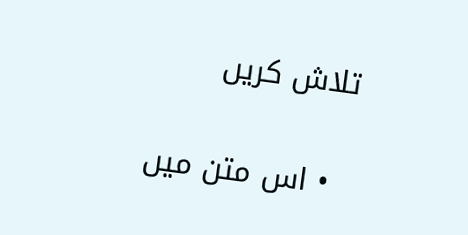تلاش کریں

  • اس متن میں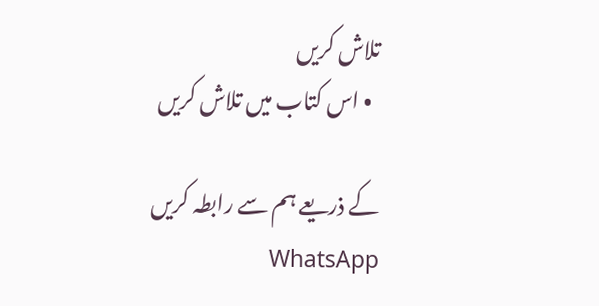تلاش کریں
  • اس کتاب میں تلاش کریں

کے ذریعے ہم سے رابطہ کریں WhatsApp